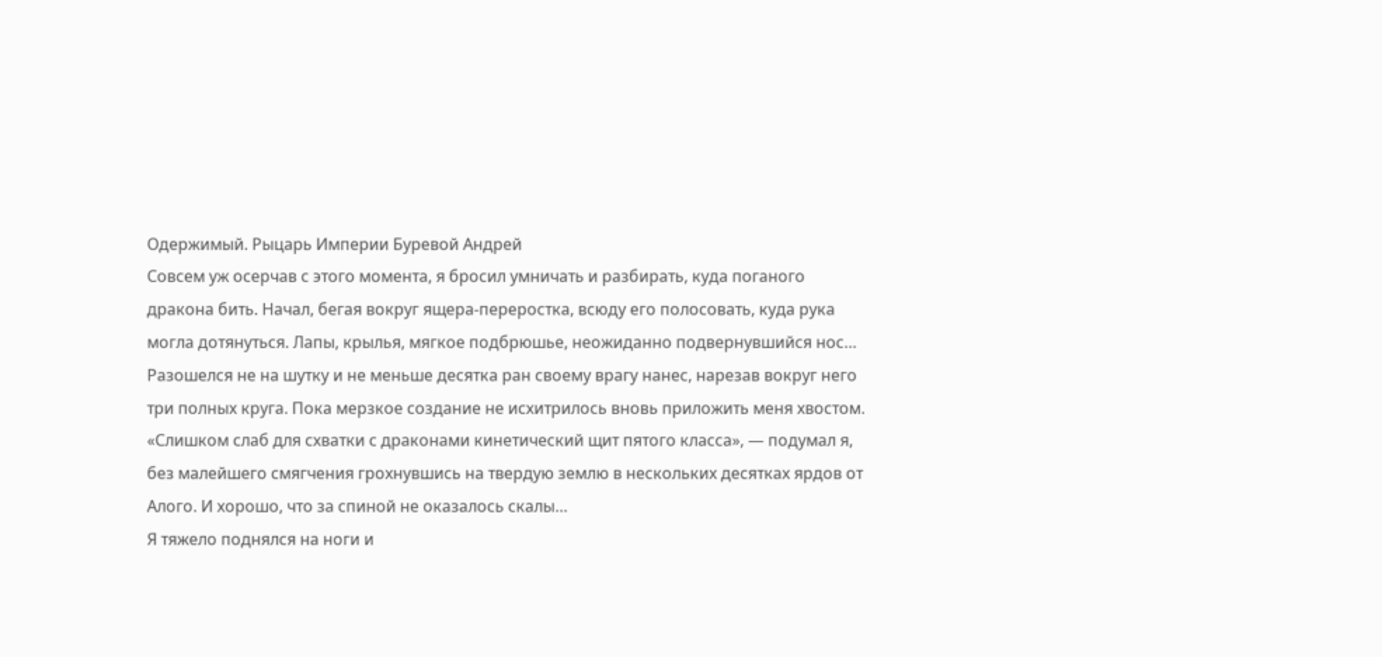Одержимый. Рыцарь Империи Буревой Андрей
Совсем уж осерчав с этого момента, я бросил умничать и разбирать, куда поганого дракона бить. Начал, бегая вокруг ящера-переростка, всюду его полосовать, куда рука могла дотянуться. Лапы, крылья, мягкое подбрюшье, неожиданно подвернувшийся нос… Разошелся не на шутку и не меньше десятка ран своему врагу нанес, нарезав вокруг него три полных круга. Пока мерзкое создание не исхитрилось вновь приложить меня хвостом.
«Слишком слаб для схватки с драконами кинетический щит пятого класса», — подумал я, без малейшего смягчения грохнувшись на твердую землю в нескольких десятках ярдов от Алого. И хорошо, что за спиной не оказалось скалы…
Я тяжело поднялся на ноги и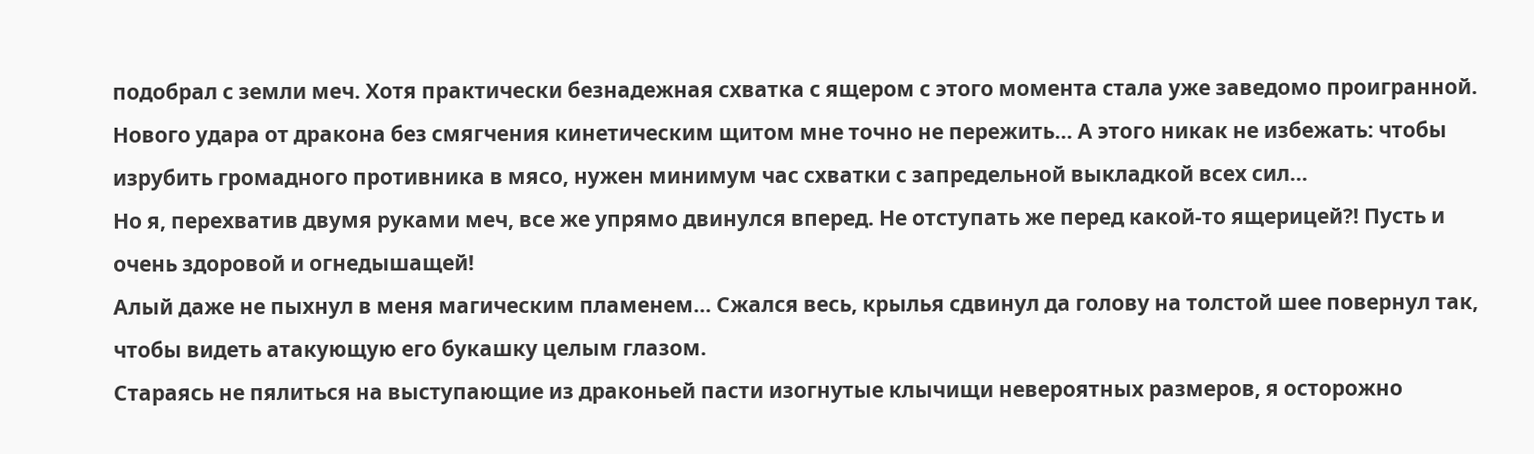подобрал с земли меч. Хотя практически безнадежная схватка с ящером с этого момента стала уже заведомо проигранной. Нового удара от дракона без смягчения кинетическим щитом мне точно не пережить… А этого никак не избежать: чтобы изрубить громадного противника в мясо, нужен минимум час схватки с запредельной выкладкой всех сил…
Но я, перехватив двумя руками меч, все же упрямо двинулся вперед. Не отступать же перед какой-то ящерицей?! Пусть и очень здоровой и огнедышащей!
Алый даже не пыхнул в меня магическим пламенем… Сжался весь, крылья сдвинул да голову на толстой шее повернул так, чтобы видеть атакующую его букашку целым глазом.
Стараясь не пялиться на выступающие из драконьей пасти изогнутые клычищи невероятных размеров, я осторожно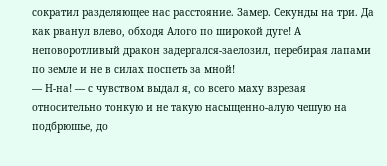сократил разделяющее нас расстояние. Замер. Секунды на три. Да как рванул влево, обходя Алого по широкой дуге! А неповоротливый дракон задергался-заелозил, перебирая лапами по земле и не в силах поспеть за мной!
— Н-на! — с чувством выдал я, со всего маху взрезая относительно тонкую и не такую насыщенно-алую чешую на подбрюшье, до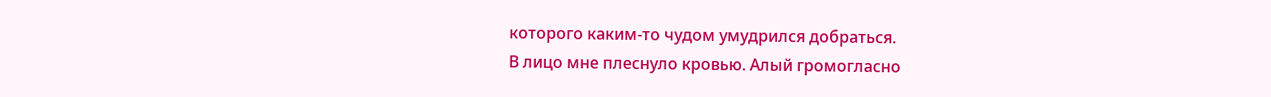которого каким-то чудом умудрился добраться.
В лицо мне плеснуло кровью. Алый громогласно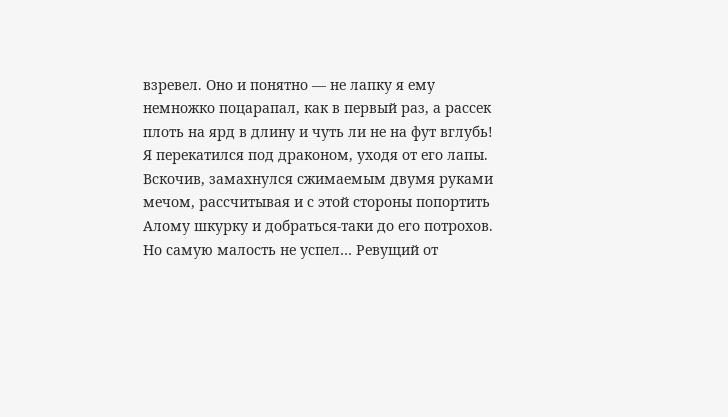взревел. Оно и понятно — не лапку я ему немножко поцарапал, как в первый раз, а рассек плоть на ярд в длину и чуть ли не на фут вглубь!
Я перекатился под драконом, уходя от его лапы. Вскочив, замахнулся сжимаемым двумя руками мечом, рассчитывая и с этой стороны попортить Алому шкурку и добраться-таки до его потрохов. Но самую малость не успел… Ревущий от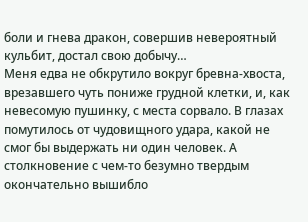боли и гнева дракон, совершив невероятный кульбит, достал свою добычу…
Меня едва не обкрутило вокруг бревна-хвоста, врезавшего чуть пониже грудной клетки, и, как невесомую пушинку, с места сорвало. В глазах помутилось от чудовищного удара, какой не смог бы выдержать ни один человек. А столкновение с чем-то безумно твердым окончательно вышибло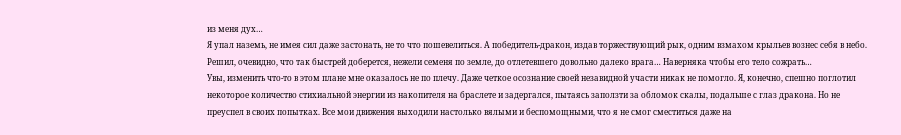из меня дух…
Я упал наземь, не имея сил даже застонать, не то что пошевелиться. А победитель-дракон, издав торжествующий рык, одним взмахом крыльев вознес себя в небо. Решил, очевидно, что так быстрей доберется, нежели семеня по земле, до отлетевшего довольно далеко врага… Наверняка чтобы его тело сожрать…
Увы, изменить что-то в этом плане мне оказалось не по плечу. Даже четкое осознание своей незавидной участи никак не помогло. Я, конечно, спешно поглотил некоторое количество стихиальной энергии из накопителя на браслете и задергался, пытаясь заползти за обломок скалы, подальше с глаз дракона. Но не преуспел в своих попытках. Все мои движения выходили настолько вялыми и беспомощными, что я не смог сместиться даже на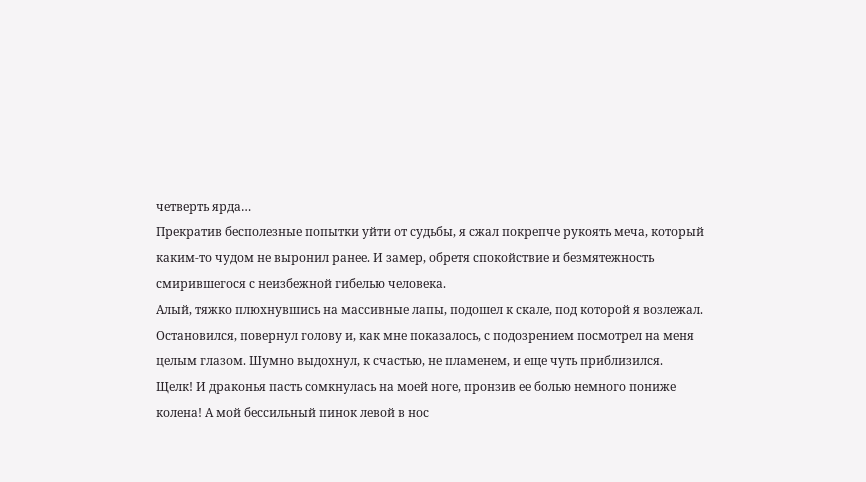четверть ярда…
Прекратив бесполезные попытки уйти от судьбы, я сжал покрепче рукоять меча, который каким-то чудом не выронил ранее. И замер, обретя спокойствие и безмятежность смирившегося с неизбежной гибелью человека.
Алый, тяжко плюхнувшись на массивные лапы, подошел к скале, под которой я возлежал. Остановился, повернул голову и, как мне показалось, с подозрением посмотрел на меня целым глазом. Шумно выдохнул, к счастью, не пламенем, и еще чуть приблизился.
Щелк! И драконья пасть сомкнулась на моей ноге, пронзив ее болью немного пониже колена! А мой бессильный пинок левой в нос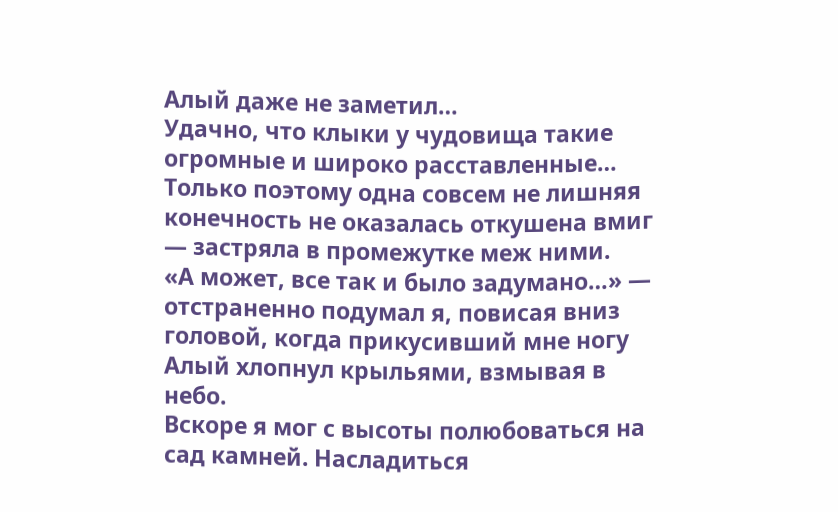Алый даже не заметил…
Удачно, что клыки у чудовища такие огромные и широко расставленные… Только поэтому одна совсем не лишняя конечность не оказалась откушена вмиг — застряла в промежутке меж ними.
«А может, все так и было задумано…» — отстраненно подумал я, повисая вниз головой, когда прикусивший мне ногу Алый хлопнул крыльями, взмывая в небо.
Вскоре я мог с высоты полюбоваться на сад камней. Насладиться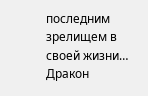последним зрелищем в своей жизни… Дракон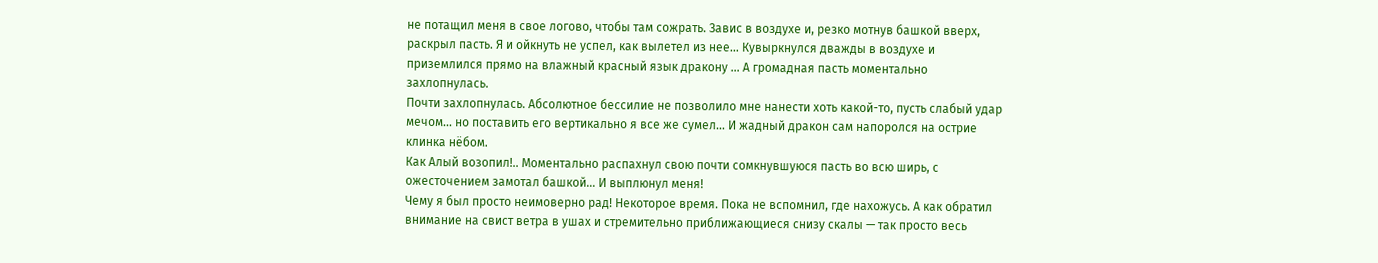не потащил меня в свое логово, чтобы там сожрать. Завис в воздухе и, резко мотнув башкой вверх, раскрыл пасть. Я и ойкнуть не успел, как вылетел из нее… Кувыркнулся дважды в воздухе и приземлился прямо на влажный красный язык дракону … А громадная пасть моментально захлопнулась.
Почти захлопнулась. Абсолютное бессилие не позволило мне нанести хоть какой-то, пусть слабый удар мечом… но поставить его вертикально я все же сумел… И жадный дракон сам напоролся на острие клинка нёбом.
Как Алый возопил!.. Моментально распахнул свою почти сомкнувшуюся пасть во всю ширь, с ожесточением замотал башкой… И выплюнул меня!
Чему я был просто неимоверно рад! Некоторое время. Пока не вспомнил, где нахожусь. А как обратил внимание на свист ветра в ушах и стремительно приближающиеся снизу скалы — так просто весь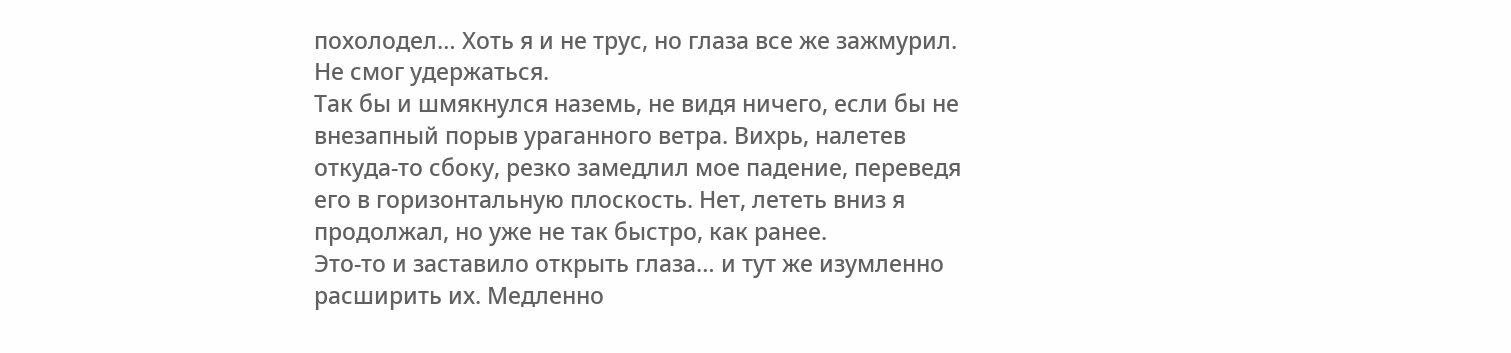похолодел… Хоть я и не трус, но глаза все же зажмурил. Не смог удержаться.
Так бы и шмякнулся наземь, не видя ничего, если бы не внезапный порыв ураганного ветра. Вихрь, налетев откуда-то сбоку, резко замедлил мое падение, переведя его в горизонтальную плоскость. Нет, лететь вниз я продолжал, но уже не так быстро, как ранее.
Это-то и заставило открыть глаза… и тут же изумленно расширить их. Медленно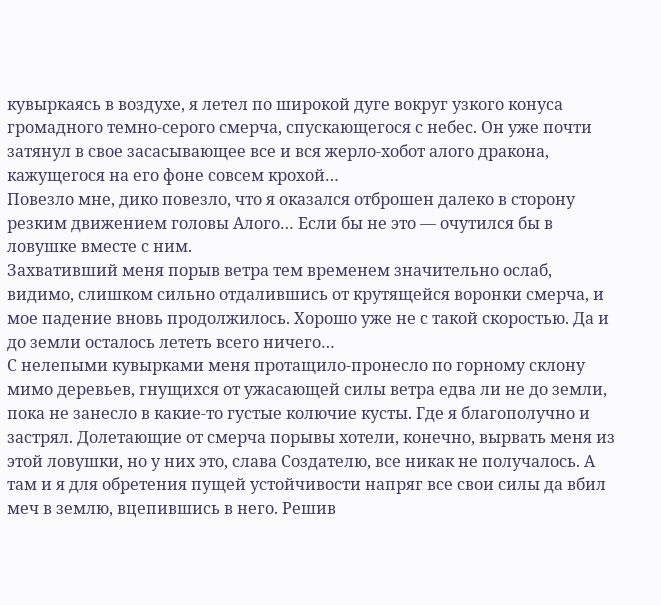кувыркаясь в воздухе, я летел по широкой дуге вокруг узкого конуса громадного темно-серого смерча, спускающегося с небес. Он уже почти затянул в свое засасывающее все и вся жерло-хобот алого дракона, кажущегося на его фоне совсем крохой…
Повезло мне, дико повезло, что я оказался отброшен далеко в сторону резким движением головы Алого… Если бы не это — очутился бы в ловушке вместе с ним.
Захвативший меня порыв ветра тем временем значительно ослаб, видимо, слишком сильно отдалившись от крутящейся воронки смерча, и мое падение вновь продолжилось. Хорошо уже не с такой скоростью. Да и до земли осталось лететь всего ничего…
С нелепыми кувырками меня протащило-пронесло по горному склону мимо деревьев, гнущихся от ужасающей силы ветра едва ли не до земли, пока не занесло в какие-то густые колючие кусты. Где я благополучно и застрял. Долетающие от смерча порывы хотели, конечно, вырвать меня из этой ловушки, но у них это, слава Создателю, все никак не получалось. А там и я для обретения пущей устойчивости напряг все свои силы да вбил меч в землю, вцепившись в него. Решив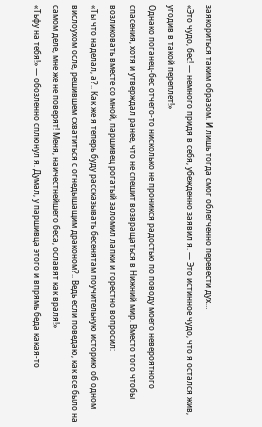заякориться таким образом. И лишь тогда смог облегченно перевести дух…
«Это чудо, бес! — немного придя в себя, убежденно заявил я. — Это истинное чудо, что я остался жив, угодив в такой переплет!»
Однако поганец-бес отчего-то нисколько не проникся радостью по поводу моего невероятного спасения, хотя и утверждал ранее, что не спешит возвращаться в Нижний мир. Вместо того чтобы возликовать вместе со мной, паршивец рогатый заломил лапки и горестно вопросил:
«Ты что наделал, а?.. Как же я теперь буду рассказывать бесенятам поучительную историю об одном вислоухом осле, решившем схватиться с огнедышащим драконом?.. Ведь если поведаю, как все было на самом деле, мне же не поверят! Меня, наичестнейшего беса, ославят как враля!»
«Тьфу на тебя!» — обозленно сплюнул я. Думал, у паршивца этого и впрямь беда какая-то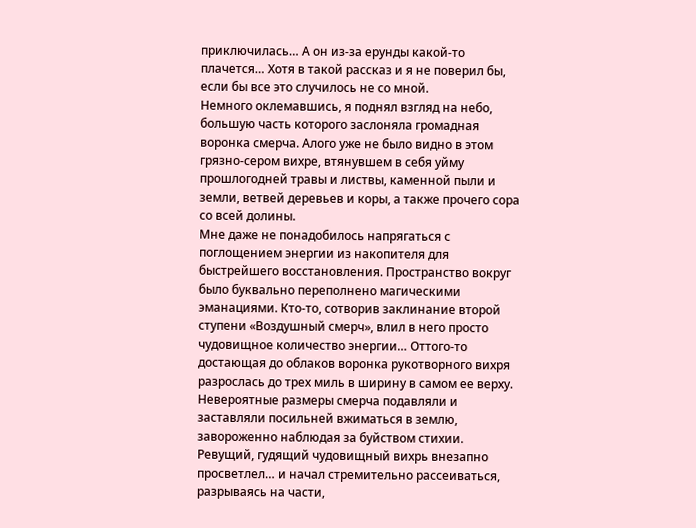приключилась… А он из-за ерунды какой-то плачется… Хотя в такой рассказ и я не поверил бы, если бы все это случилось не со мной.
Немного оклемавшись, я поднял взгляд на небо, большую часть которого заслоняла громадная воронка смерча. Алого уже не было видно в этом грязно-сером вихре, втянувшем в себя уйму прошлогодней травы и листвы, каменной пыли и земли, ветвей деревьев и коры, а также прочего сора со всей долины.
Мне даже не понадобилось напрягаться с поглощением энергии из накопителя для быстрейшего восстановления. Пространство вокруг было буквально переполнено магическими эманациями. Кто-то, сотворив заклинание второй ступени «Воздушный смерч», влил в него просто чудовищное количество энергии… Оттого-то достающая до облаков воронка рукотворного вихря разрослась до трех миль в ширину в самом ее верху. Невероятные размеры смерча подавляли и заставляли посильней вжиматься в землю, завороженно наблюдая за буйством стихии.
Ревущий, гудящий чудовищный вихрь внезапно просветлел… и начал стремительно рассеиваться, разрываясь на части,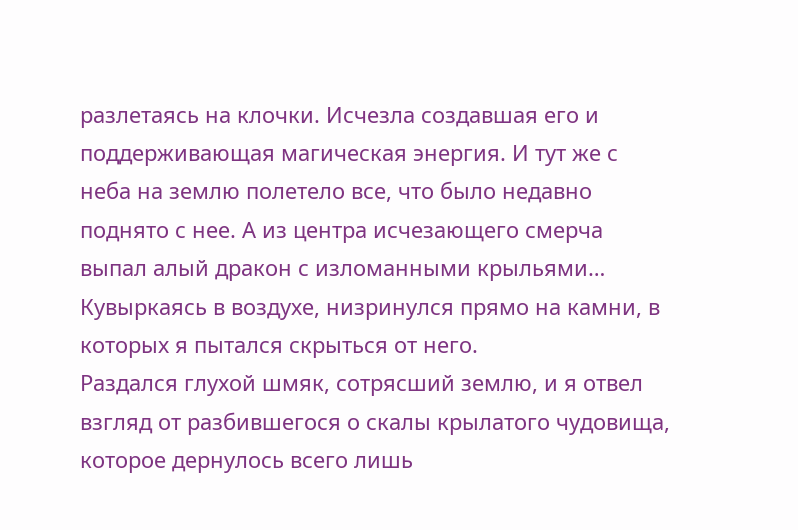разлетаясь на клочки. Исчезла создавшая его и поддерживающая магическая энергия. И тут же с неба на землю полетело все, что было недавно поднято с нее. А из центра исчезающего смерча выпал алый дракон с изломанными крыльями… Кувыркаясь в воздухе, низринулся прямо на камни, в которых я пытался скрыться от него.
Раздался глухой шмяк, сотрясший землю, и я отвел взгляд от разбившегося о скалы крылатого чудовища, которое дернулось всего лишь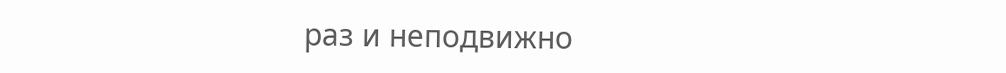раз и неподвижно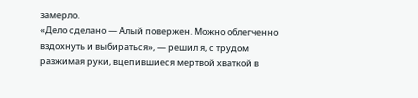замерло.
«Дело сделано — Алый повержен. Можно облегченно вздохнуть и выбираться», — решил я, с трудом разжимая руки, вцепившиеся мертвой хваткой в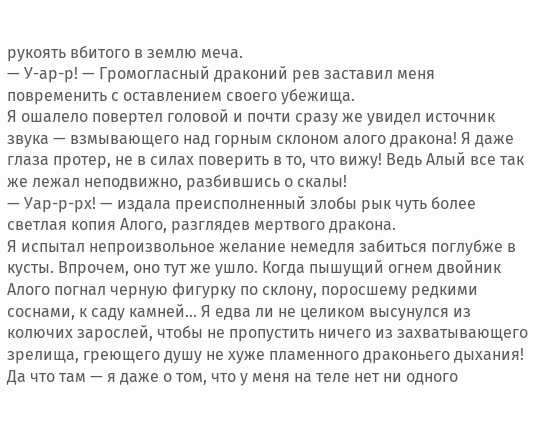рукоять вбитого в землю меча.
— У-ар-р! — Громогласный драконий рев заставил меня повременить с оставлением своего убежища.
Я ошалело повертел головой и почти сразу же увидел источник звука — взмывающего над горным склоном алого дракона! Я даже глаза протер, не в силах поверить в то, что вижу! Ведь Алый все так же лежал неподвижно, разбившись о скалы!
— Уар-р-рх! — издала преисполненный злобы рык чуть более светлая копия Алого, разглядев мертвого дракона.
Я испытал непроизвольное желание немедля забиться поглубже в кусты. Впрочем, оно тут же ушло. Когда пышущий огнем двойник Алого погнал черную фигурку по склону, поросшему редкими соснами, к саду камней… Я едва ли не целиком высунулся из колючих зарослей, чтобы не пропустить ничего из захватывающего зрелища, греющего душу не хуже пламенного драконьего дыхания! Да что там — я даже о том, что у меня на теле нет ни одного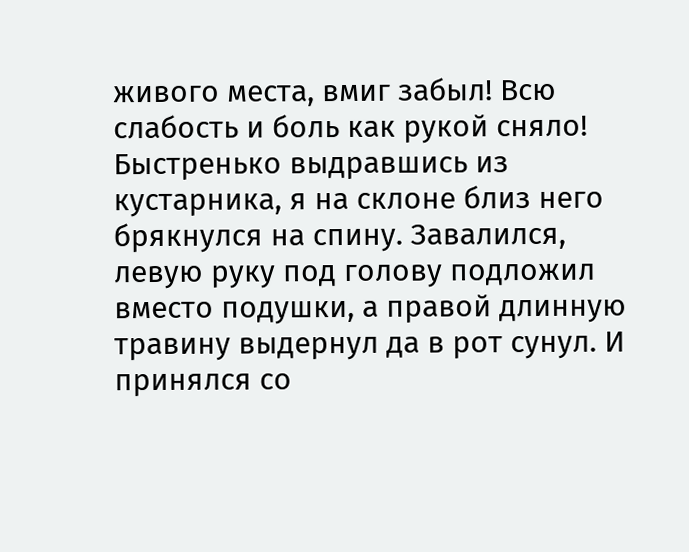живого места, вмиг забыл! Всю слабость и боль как рукой сняло!
Быстренько выдравшись из кустарника, я на склоне близ него брякнулся на спину. Завалился, левую руку под голову подложил вместо подушки, а правой длинную травину выдернул да в рот сунул. И принялся со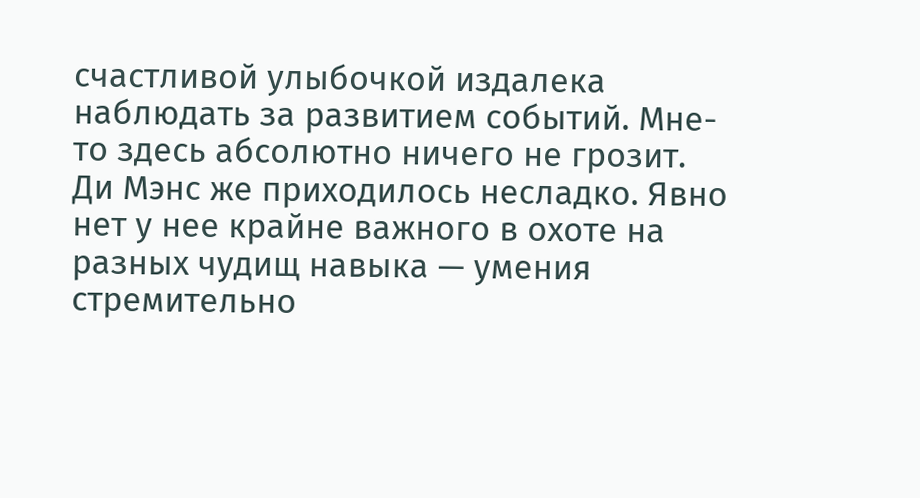счастливой улыбочкой издалека наблюдать за развитием событий. Мне-то здесь абсолютно ничего не грозит.
Ди Мэнс же приходилось несладко. Явно нет у нее крайне важного в охоте на разных чудищ навыка — умения стремительно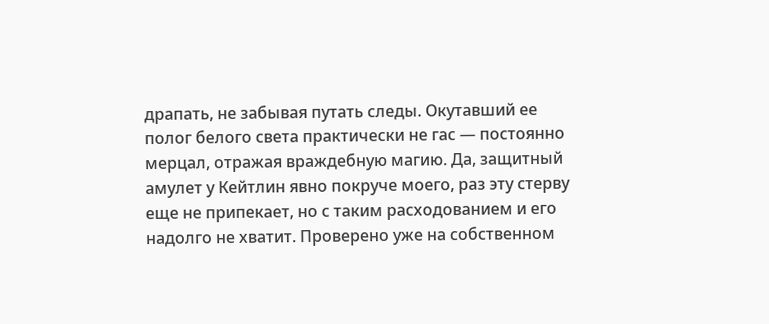драпать, не забывая путать следы. Окутавший ее полог белого света практически не гас — постоянно мерцал, отражая враждебную магию. Да, защитный амулет у Кейтлин явно покруче моего, раз эту стерву еще не припекает, но с таким расходованием и его надолго не хватит. Проверено уже на собственном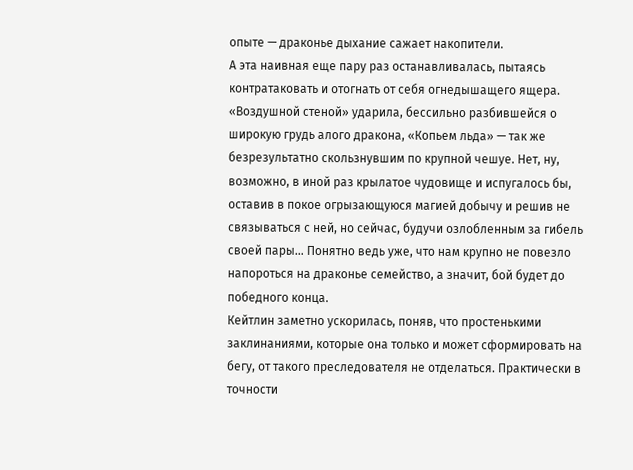опыте — драконье дыхание сажает накопители.
А эта наивная еще пару раз останавливалась, пытаясь контратаковать и отогнать от себя огнедышащего ящера. «Воздушной стеной» ударила, бессильно разбившейся о широкую грудь алого дракона, «Копьем льда» — так же безрезультатно скользнувшим по крупной чешуе. Нет, ну, возможно, в иной раз крылатое чудовище и испугалось бы, оставив в покое огрызающуюся магией добычу и решив не связываться с ней, но сейчас, будучи озлобленным за гибель своей пары… Понятно ведь уже, что нам крупно не повезло напороться на драконье семейство, а значит, бой будет до победного конца.
Кейтлин заметно ускорилась, поняв, что простенькими заклинаниями, которые она только и может сформировать на бегу, от такого преследователя не отделаться. Практически в точности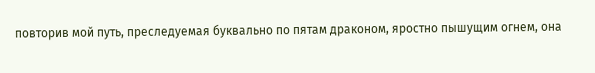повторив мой путь, преследуемая буквально по пятам драконом, яростно пышущим огнем, она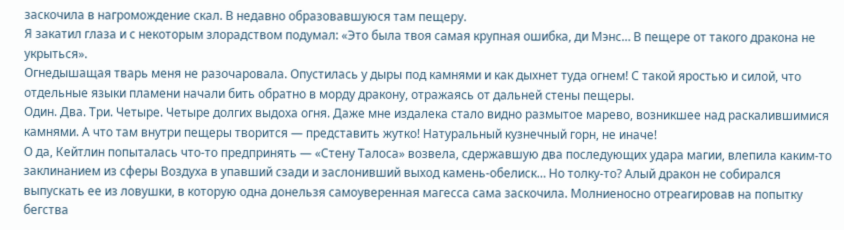заскочила в нагромождение скал. В недавно образовавшуюся там пещеру.
Я закатил глаза и с некоторым злорадством подумал: «Это была твоя самая крупная ошибка, ди Мэнс… В пещере от такого дракона не укрыться».
Огнедышащая тварь меня не разочаровала. Опустилась у дыры под камнями и как дыхнет туда огнем! С такой яростью и силой, что отдельные языки пламени начали бить обратно в морду дракону, отражаясь от дальней стены пещеры.
Один. Два. Три. Четыре. Четыре долгих выдоха огня. Даже мне издалека стало видно размытое марево, возникшее над раскалившимися камнями. А что там внутри пещеры творится — представить жутко! Натуральный кузнечный горн, не иначе!
О да, Кейтлин попыталась что-то предпринять — «Стену Талоса» возвела, сдержавшую два последующих удара магии, влепила каким-то заклинанием из сферы Воздуха в упавший сзади и заслонивший выход камень-обелиск… Но толку-то? Алый дракон не собирался выпускать ее из ловушки, в которую одна донельзя самоуверенная магесса сама заскочила. Молниеносно отреагировав на попытку бегства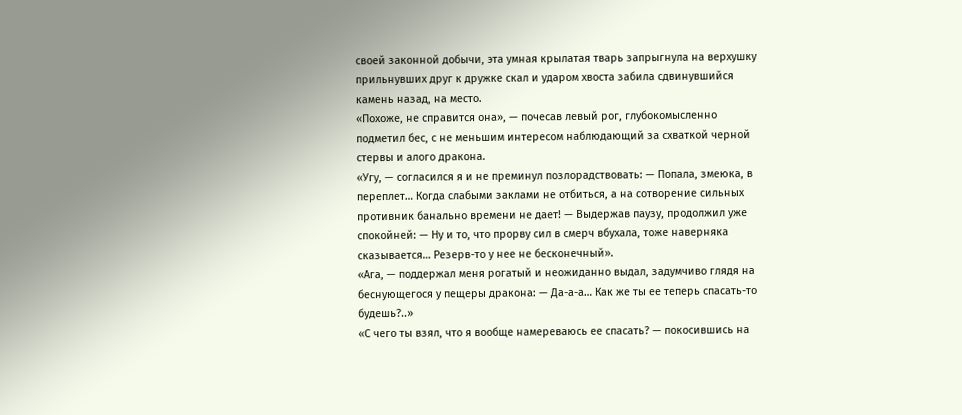своей законной добычи, эта умная крылатая тварь запрыгнула на верхушку прильнувших друг к дружке скал и ударом хвоста забила сдвинувшийся камень назад, на место.
«Похоже, не справится она», — почесав левый рог, глубокомысленно подметил бес, с не меньшим интересом наблюдающий за схваткой черной стервы и алого дракона.
«Угу, — согласился я и не преминул позлорадствовать: — Попала, змеюка, в переплет… Когда слабыми заклами не отбиться, а на сотворение сильных противник банально времени не дает! — Выдержав паузу, продолжил уже спокойней: — Ну и то, что прорву сил в смерч вбухала, тоже наверняка сказывается… Резерв-то у нее не бесконечный».
«Ага, — поддержал меня рогатый и неожиданно выдал, задумчиво глядя на беснующегося у пещеры дракона: — Да-а-а… Как же ты ее теперь спасать-то будешь?..»
«С чего ты взял, что я вообще намереваюсь ее спасать? — покосившись на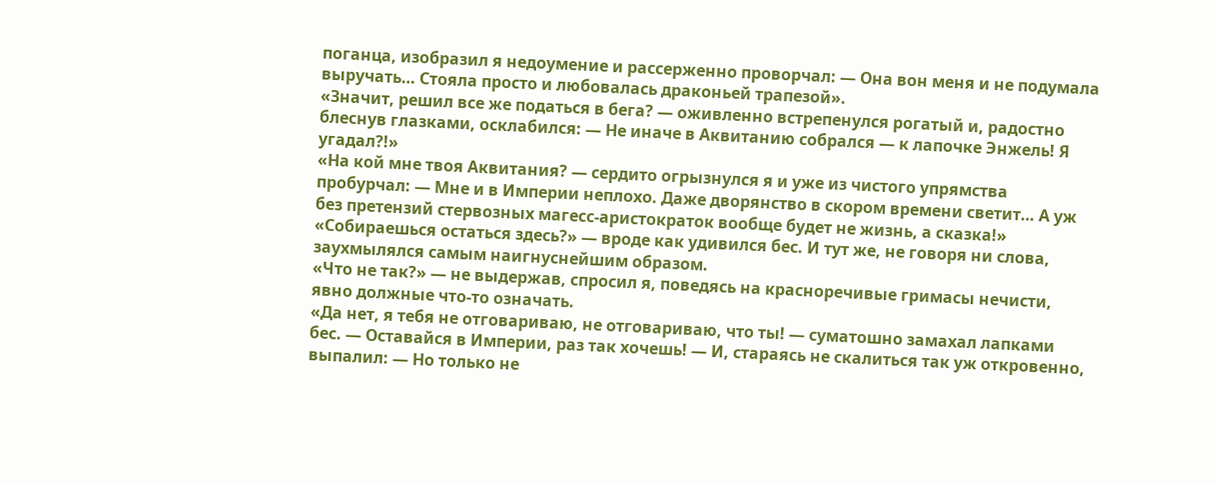поганца, изобразил я недоумение и рассерженно проворчал: — Она вон меня и не подумала выручать… Стояла просто и любовалась драконьей трапезой».
«Значит, решил все же податься в бега? — оживленно встрепенулся рогатый и, радостно блеснув глазками, осклабился: — Не иначе в Аквитанию собрался — к лапочке Энжель! Я угадал?!»
«На кой мне твоя Аквитания? — сердито огрызнулся я и уже из чистого упрямства пробурчал: — Мне и в Империи неплохо. Даже дворянство в скором времени светит… А уж без претензий стервозных магесс-аристократок вообще будет не жизнь, а сказка!»
«Собираешься остаться здесь?» — вроде как удивился бес. И тут же, не говоря ни слова, заухмылялся самым наигнуснейшим образом.
«Что не так?» — не выдержав, спросил я, поведясь на красноречивые гримасы нечисти, явно должные что-то означать.
«Да нет, я тебя не отговариваю, не отговариваю, что ты! — суматошно замахал лапками бес. — Оставайся в Империи, раз так хочешь! — И, стараясь не скалиться так уж откровенно, выпалил: — Но только не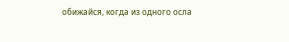обижайся, когда из одного осла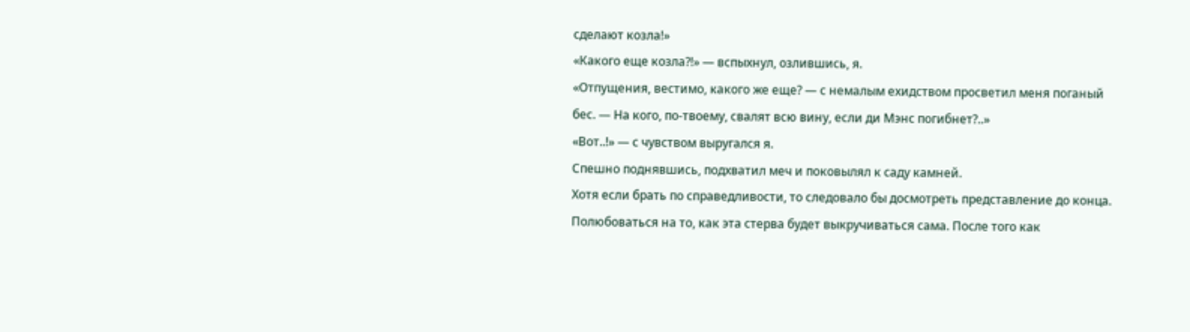сделают козла!»
«Какого еще козла?!» — вспыхнул, озлившись, я.
«Отпущения, вестимо, какого же еще? — с немалым ехидством просветил меня поганый бес. — На кого, по-твоему, свалят всю вину, если ди Мэнс погибнет?..»
«Вот..!» — с чувством выругался я.
Спешно поднявшись, подхватил меч и поковылял к саду камней.
Хотя если брать по справедливости, то следовало бы досмотреть представление до конца. Полюбоваться на то, как эта стерва будет выкручиваться сама. После того как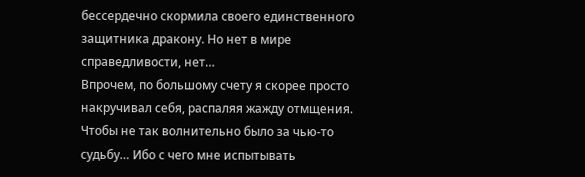бессердечно скормила своего единственного защитника дракону. Но нет в мире справедливости, нет…
Впрочем, по большому счету я скорее просто накручивал себя, распаляя жажду отмщения. Чтобы не так волнительно было за чью-то судьбу… Ибо с чего мне испытывать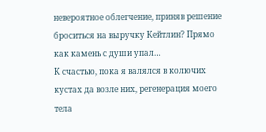невероятное облегчение, приняв решение броситься на выручку Кейтлин? Прямо как камень с души упал…
К счастью, пока я валялся в колючих кустах да возле них, регенерация моего тела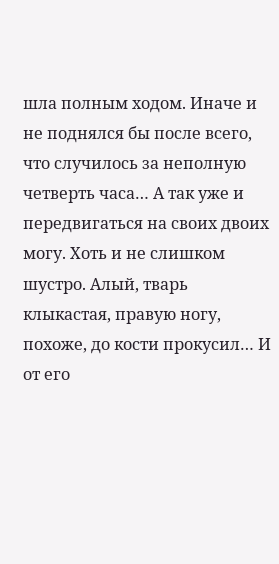шла полным ходом. Иначе и не поднялся бы после всего, что случилось за неполную четверть часа… А так уже и передвигаться на своих двоих могу. Хоть и не слишком шустро. Алый, тварь клыкастая, правую ногу, похоже, до кости прокусил… И от его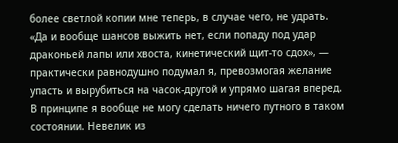более светлой копии мне теперь, в случае чего, не удрать.
«Да и вообще шансов выжить нет, если попаду под удар драконьей лапы или хвоста, кинетический щит-то сдох», — практически равнодушно подумал я, превозмогая желание упасть и вырубиться на часок-другой и упрямо шагая вперед.
В принципе я вообще не могу сделать ничего путного в таком состоянии. Невелик из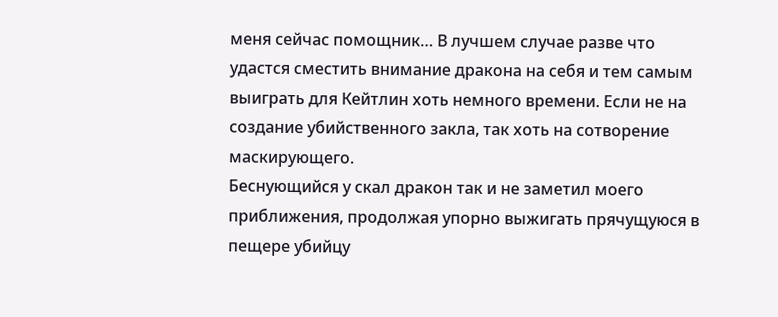меня сейчас помощник… В лучшем случае разве что удастся сместить внимание дракона на себя и тем самым выиграть для Кейтлин хоть немного времени. Если не на создание убийственного закла, так хоть на сотворение маскирующего.
Беснующийся у скал дракон так и не заметил моего приближения, продолжая упорно выжигать прячущуюся в пещере убийцу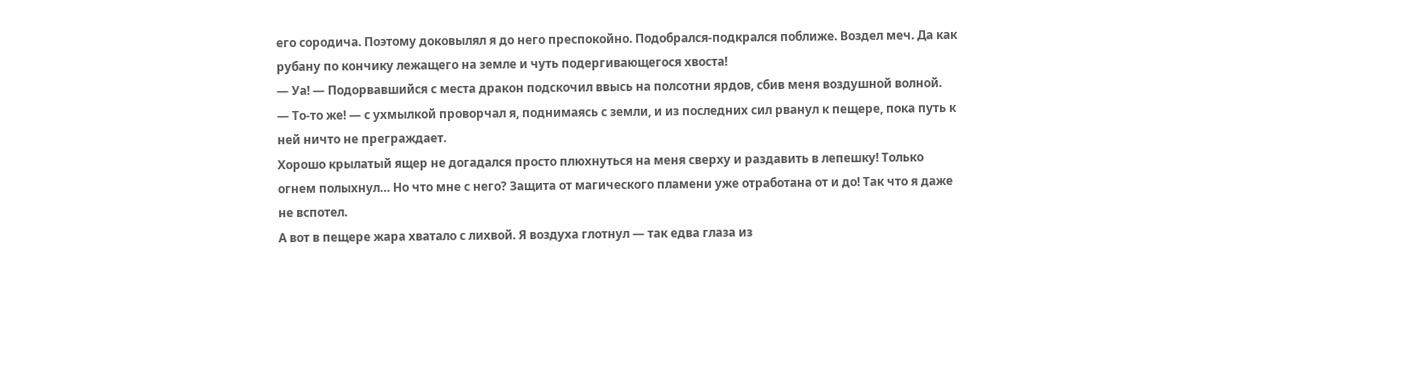его сородича. Поэтому доковылял я до него преспокойно. Подобрался-подкрался поближе. Воздел меч. Да как рубану по кончику лежащего на земле и чуть подергивающегося хвоста!
— Уа! — Подорвавшийся с места дракон подскочил ввысь на полсотни ярдов, сбив меня воздушной волной.
— То-то же! — с ухмылкой проворчал я, поднимаясь с земли, и из последних сил рванул к пещере, пока путь к ней ничто не преграждает.
Хорошо крылатый ящер не догадался просто плюхнуться на меня сверху и раздавить в лепешку! Только огнем полыхнул… Но что мне с него? Защита от магического пламени уже отработана от и до! Так что я даже не вспотел.
А вот в пещере жара хватало с лихвой. Я воздуха глотнул — так едва глаза из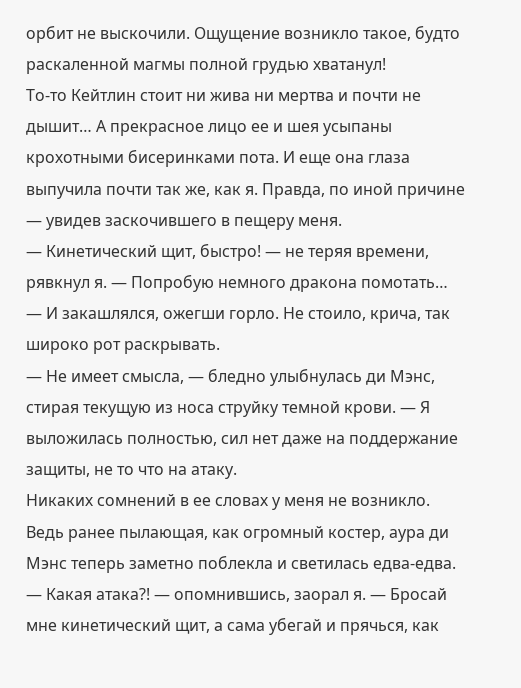орбит не выскочили. Ощущение возникло такое, будто раскаленной магмы полной грудью хватанул!
То-то Кейтлин стоит ни жива ни мертва и почти не дышит… А прекрасное лицо ее и шея усыпаны крохотными бисеринками пота. И еще она глаза выпучила почти так же, как я. Правда, по иной причине — увидев заскочившего в пещеру меня.
— Кинетический щит, быстро! — не теряя времени, рявкнул я. — Попробую немного дракона помотать… — И закашлялся, ожегши горло. Не стоило, крича, так широко рот раскрывать.
— Не имеет смысла, — бледно улыбнулась ди Мэнс, стирая текущую из носа струйку темной крови. — Я выложилась полностью, сил нет даже на поддержание защиты, не то что на атаку.
Никаких сомнений в ее словах у меня не возникло. Ведь ранее пылающая, как огромный костер, аура ди Мэнс теперь заметно поблекла и светилась едва-едва.
— Какая атака?! — опомнившись, заорал я. — Бросай мне кинетический щит, а сама убегай и прячься, как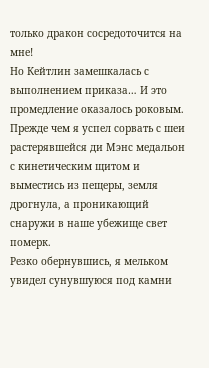только дракон сосредоточится на мне!
Но Кейтлин замешкалась с выполнением приказа… И это промедление оказалось роковым. Прежде чем я успел сорвать с шеи растерявшейся ди Мэнс медальон с кинетическим щитом и выместись из пещеры, земля дрогнула, а проникающий снаружи в наше убежище свет померк.
Резко обернувшись, я мельком увидел сунувшуюся под камни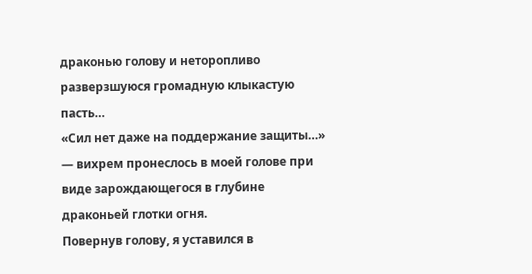драконью голову и неторопливо разверзшуюся громадную клыкастую пасть…
«Сил нет даже на поддержание защиты…» — вихрем пронеслось в моей голове при виде зарождающегося в глубине драконьей глотки огня.
Повернув голову, я уставился в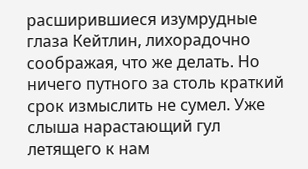расширившиеся изумрудные глаза Кейтлин, лихорадочно соображая, что же делать. Но ничего путного за столь краткий срок измыслить не сумел. Уже слыша нарастающий гул летящего к нам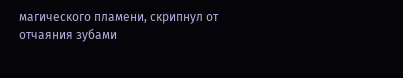магического пламени, скрипнул от отчаяния зубами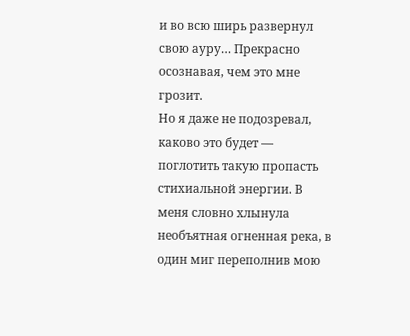и во всю ширь развернул свою ауру… Прекрасно осознавая, чем это мне грозит.
Но я даже не подозревал, каково это будет — поглотить такую пропасть стихиальной энергии. В меня словно хлынула необъятная огненная река, в один миг переполнив мою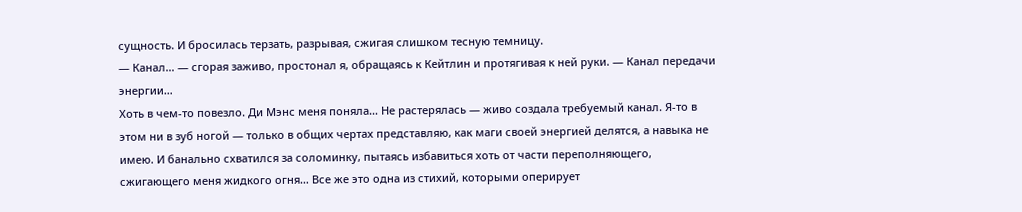сущность. И бросилась терзать, разрывая, сжигая слишком тесную темницу.
— Канал… — сгорая заживо, простонал я, обращаясь к Кейтлин и протягивая к ней руки. — Канал передачи энергии…
Хоть в чем-то повезло. Ди Мэнс меня поняла… Не растерялась — живо создала требуемый канал. Я-то в этом ни в зуб ногой — только в общих чертах представляю, как маги своей энергией делятся, а навыка не имею. И банально схватился за соломинку, пытаясь избавиться хоть от части переполняющего, сжигающего меня жидкого огня… Все же это одна из стихий, которыми оперирует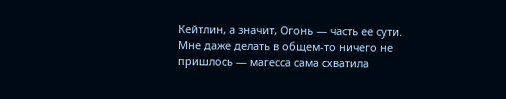Кейтлин, а значит, Огонь — часть ее сути.
Мне даже делать в общем-то ничего не пришлось — магесса сама схватила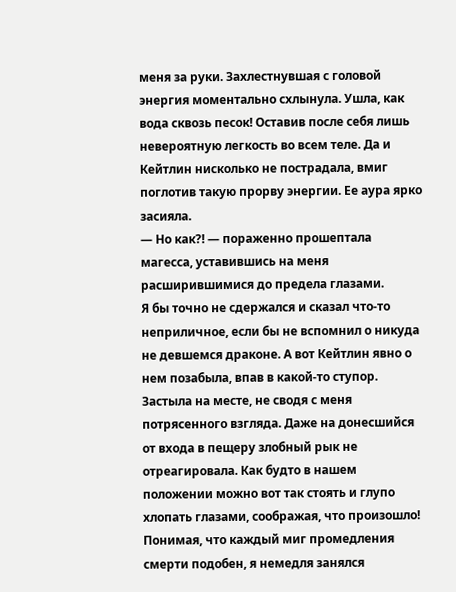меня за руки. Захлестнувшая с головой энергия моментально схлынула. Ушла, как вода сквозь песок! Оставив после себя лишь невероятную легкость во всем теле. Да и Кейтлин нисколько не пострадала, вмиг поглотив такую прорву энергии. Ее аура ярко засияла.
— Но как?! — пораженно прошептала магесса, уставившись на меня расширившимися до предела глазами.
Я бы точно не сдержался и сказал что-то неприличное, если бы не вспомнил о никуда не девшемся драконе. А вот Кейтлин явно о нем позабыла, впав в какой-то ступор. Застыла на месте, не сводя с меня потрясенного взгляда. Даже на донесшийся от входа в пещеру злобный рык не отреагировала. Как будто в нашем положении можно вот так стоять и глупо хлопать глазами, соображая, что произошло!
Понимая, что каждый миг промедления смерти подобен, я немедля занялся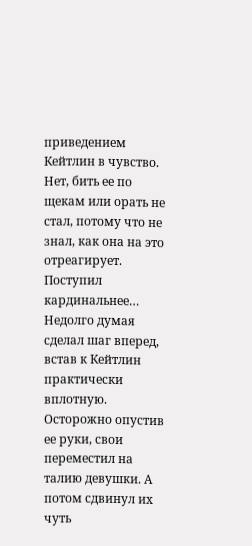приведением Кейтлин в чувство. Нет, бить ее по щекам или орать не стал, потому что не знал, как она на это отреагирует. Поступил кардинальнее…
Недолго думая сделал шаг вперед, встав к Кейтлин практически вплотную. Осторожно опустив ее руки, свои переместил на талию девушки. А потом сдвинул их чуть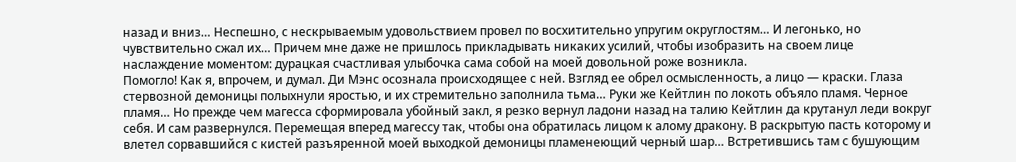назад и вниз… Неспешно, с нескрываемым удовольствием провел по восхитительно упругим округлостям… И легонько, но чувствительно сжал их… Причем мне даже не пришлось прикладывать никаких усилий, чтобы изобразить на своем лице наслаждение моментом: дурацкая счастливая улыбочка сама собой на моей довольной роже возникла.
Помогло! Как я, впрочем, и думал. Ди Мэнс осознала происходящее с ней. Взгляд ее обрел осмысленность, а лицо — краски. Глаза стервозной демоницы полыхнули яростью, и их стремительно заполнила тьма… Руки же Кейтлин по локоть объяло пламя. Черное пламя… Но прежде чем магесса сформировала убойный закл, я резко вернул ладони назад на талию Кейтлин да крутанул леди вокруг себя. И сам развернулся. Перемещая вперед магессу так, чтобы она обратилась лицом к алому дракону. В раскрытую пасть которому и влетел сорвавшийся с кистей разъяренной моей выходкой демоницы пламенеющий черный шар… Встретившись там с бушующим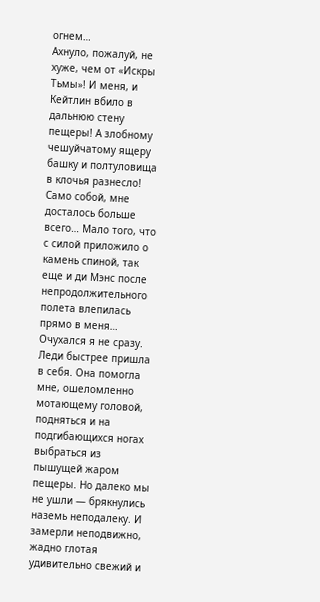огнем…
Ахнуло, пожалуй, не хуже, чем от «Искры Тьмы»! И меня, и Кейтлин вбило в дальнюю стену пещеры! А злобному чешуйчатому ящеру башку и полтуловища в клочья разнесло!
Само собой, мне досталось больше всего… Мало того, что с силой приложило о камень спиной, так еще и ди Мэнс после непродолжительного полета влепилась прямо в меня… Очухался я не сразу. Леди быстрее пришла в себя. Она помогла мне, ошеломленно мотающему головой, подняться и на подгибающихся ногах выбраться из пышущей жаром пещеры. Но далеко мы не ушли — брякнулись наземь неподалеку. И замерли неподвижно, жадно глотая удивительно свежий и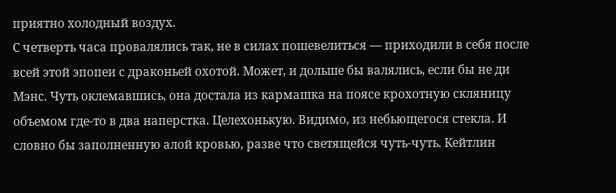приятно холодный воздух.
С четверть часа провалялись так, не в силах пошевелиться — приходили в себя после всей этой эпопеи с драконьей охотой. Может, и дольше бы валялись, если бы не ди Мэнс. Чуть оклемавшись, она достала из кармашка на поясе крохотную скляницу объемом где-то в два наперстка. Целехонькую. Видимо, из небьющегося стекла. И словно бы заполненную алой кровью, разве что светящейся чуть-чуть. Кейтлин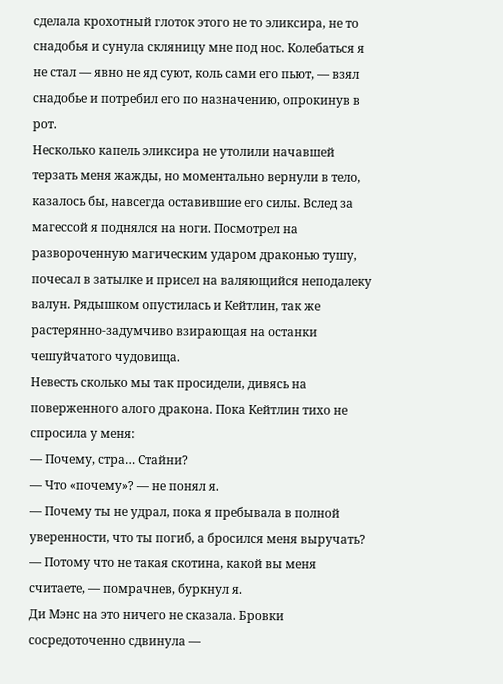сделала крохотный глоток этого не то эликсира, не то снадобья и сунула скляницу мне под нос. Колебаться я не стал — явно не яд суют, коль сами его пьют, — взял снадобье и потребил его по назначению, опрокинув в рот.
Несколько капель эликсира не утолили начавшей терзать меня жажды, но моментально вернули в тело, казалось бы, навсегда оставившие его силы. Вслед за магессой я поднялся на ноги. Посмотрел на развороченную магическим ударом драконью тушу, почесал в затылке и присел на валяющийся неподалеку валун. Рядышком опустилась и Кейтлин, так же растерянно-задумчиво взирающая на останки чешуйчатого чудовища.
Невесть сколько мы так просидели, дивясь на поверженного алого дракона. Пока Кейтлин тихо не спросила у меня:
— Почему, стра… Стайни?
— Что «почему»? — не понял я.
— Почему ты не удрал, пока я пребывала в полной уверенности, что ты погиб, а бросился меня выручать?
— Потому что не такая скотина, какой вы меня считаете, — помрачнев, буркнул я.
Ди Мэнс на это ничего не сказала. Бровки сосредоточенно сдвинула —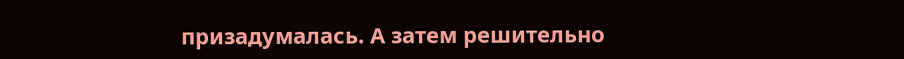призадумалась. А затем решительно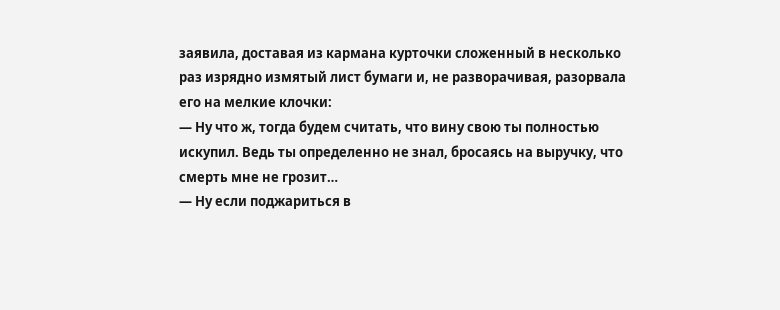заявила, доставая из кармана курточки сложенный в несколько раз изрядно измятый лист бумаги и, не разворачивая, разорвала его на мелкие клочки:
— Ну что ж, тогда будем считать, что вину свою ты полностью искупил. Ведь ты определенно не знал, бросаясь на выручку, что смерть мне не грозит…
— Ну если поджариться в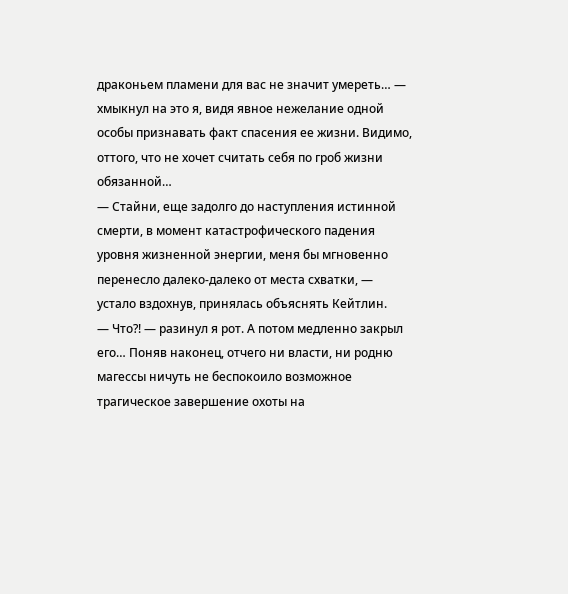драконьем пламени для вас не значит умереть… — хмыкнул на это я, видя явное нежелание одной особы признавать факт спасения ее жизни. Видимо, оттого, что не хочет считать себя по гроб жизни обязанной…
— Стайни, еще задолго до наступления истинной смерти, в момент катастрофического падения уровня жизненной энергии, меня бы мгновенно перенесло далеко-далеко от места схватки, — устало вздохнув, принялась объяснять Кейтлин.
— Что?! — разинул я рот. А потом медленно закрыл его… Поняв наконец, отчего ни власти, ни родню магессы ничуть не беспокоило возможное трагическое завершение охоты на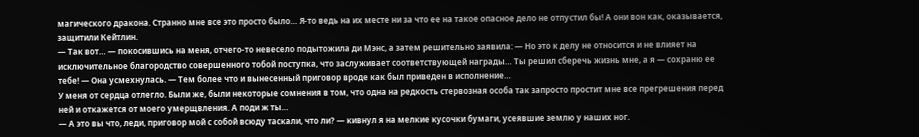магического дракона. Странно мне все это просто было… Я-то ведь на их месте ни за что ее на такое опасное дело не отпустил бы! А они вон как, оказывается, защитили Кейтлин.
— Так вот… — покосившись на меня, отчего-то невесело подытожила ди Мэнс, а затем решительно заявила: — Но это к делу не относится и не влияет на исключительное благородство совершенного тобой поступка, что заслуживает соответствующей награды… Ты решил сберечь жизнь мне, а я — сохраню ее тебе! — Она усмехнулась. — Тем более что и вынесенный приговор вроде как был приведен в исполнение…
У меня от сердца отлегло. Были же, были некоторые сомнения в том, что одна на редкость стервозная особа так запросто простит мне все прегрешения перед ней и откажется от моего умерщвления. А поди ж ты…
— А это вы что, леди, приговор мой с собой всюду таскали, что ли? — кивнул я на мелкие кусочки бумаги, усеявшие землю у наших ног.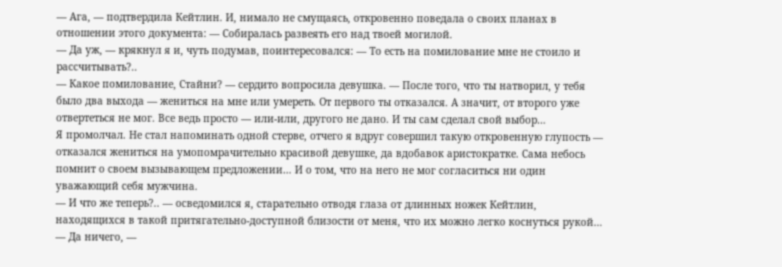— Ага, — подтвердила Кейтлин. И, нимало не смущаясь, откровенно поведала о своих планах в отношении этого документа: — Собиралась развеять его над твоей могилой.
— Да уж, — крякнул я и, чуть подумав, поинтересовался: — То есть на помилование мне не стоило и рассчитывать?..
— Какое помилование, Стайни? — сердито вопросила девушка. — После того, что ты натворил, у тебя было два выхода — жениться на мне или умереть. От первого ты отказался. А значит, от второго уже отвертеться не мог. Все ведь просто — или-или, другого не дано. И ты сам сделал свой выбор…
Я промолчал. Не стал напоминать одной стерве, отчего я вдруг совершил такую откровенную глупость — отказался жениться на умопомрачительно красивой девушке, да вдобавок аристократке. Сама небось помнит о своем вызывающем предложении… И о том, что на него не мог согласиться ни один уважающий себя мужчина.
— И что же теперь?.. — осведомился я, старательно отводя глаза от длинных ножек Кейтлин, находящихся в такой притягательно-доступной близости от меня, что их можно легко коснуться рукой…
— Да ничего, —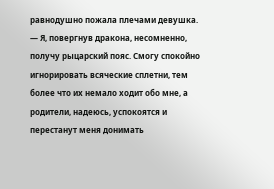равнодушно пожала плечами девушка. — Я, повергнув дракона, несомненно, получу рыцарский пояс. Смогу спокойно игнорировать всяческие сплетни, тем более что их немало ходит обо мне, а родители, надеюсь, успокоятся и перестанут меня донимать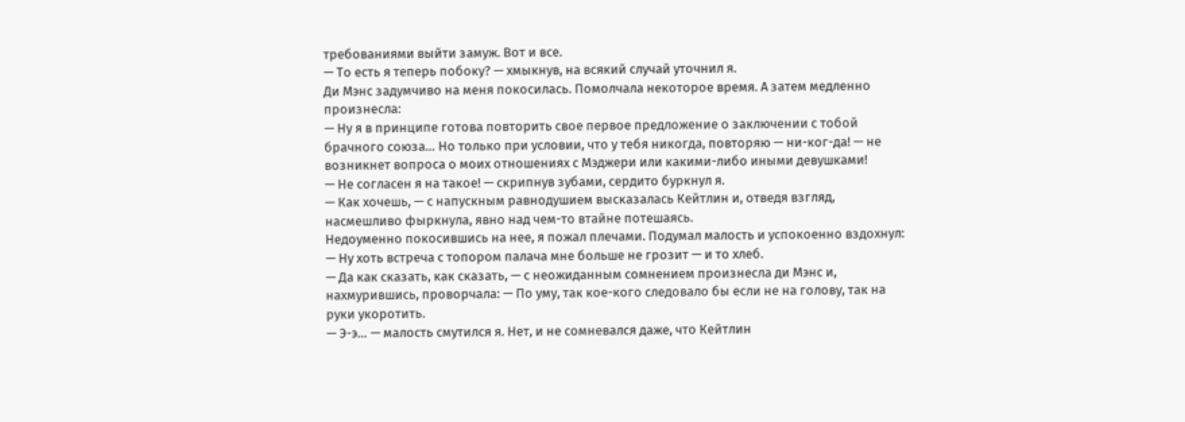требованиями выйти замуж. Вот и все.
— То есть я теперь побоку? — хмыкнув, на всякий случай уточнил я.
Ди Мэнс задумчиво на меня покосилась. Помолчала некоторое время. А затем медленно произнесла:
— Ну я в принципе готова повторить свое первое предложение о заключении с тобой брачного союза… Но только при условии, что у тебя никогда, повторяю — ни-ког-да! — не возникнет вопроса о моих отношениях с Мэджери или какими-либо иными девушками!
— Не согласен я на такое! — скрипнув зубами, сердито буркнул я.
— Как хочешь, — с напускным равнодушием высказалась Кейтлин и, отведя взгляд, насмешливо фыркнула, явно над чем-то втайне потешаясь.
Недоуменно покосившись на нее, я пожал плечами. Подумал малость и успокоенно вздохнул:
— Ну хоть встреча с топором палача мне больше не грозит — и то хлеб.
— Да как сказать, как сказать, — с неожиданным сомнением произнесла ди Мэнс и, нахмурившись, проворчала: — По уму, так кое-кого следовало бы если не на голову, так на руки укоротить.
— Э-э… — малость смутился я. Нет, и не сомневался даже, что Кейтлин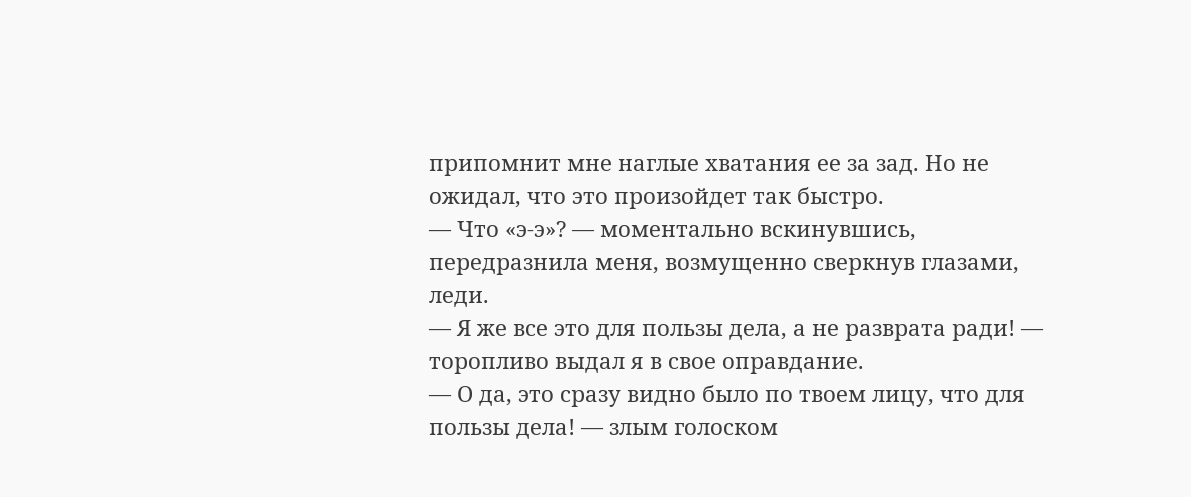припомнит мне наглые хватания ее за зад. Но не ожидал, что это произойдет так быстро.
— Что «э-э»? — моментально вскинувшись, передразнила меня, возмущенно сверкнув глазами, леди.
— Я же все это для пользы дела, а не разврата ради! — торопливо выдал я в свое оправдание.
— О да, это сразу видно было по твоем лицу, что для пользы дела! — злым голоском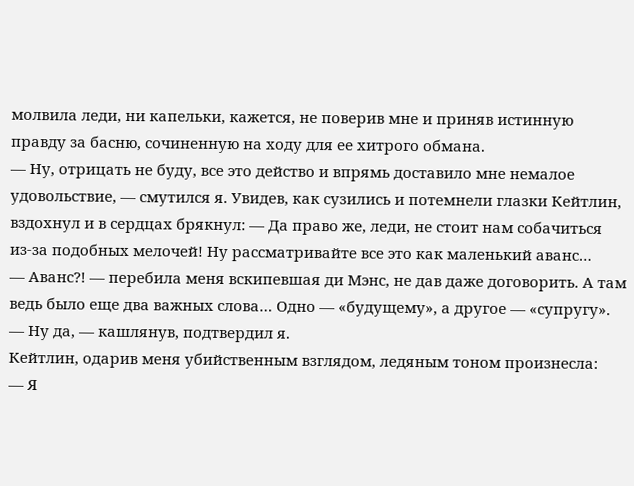молвила леди, ни капельки, кажется, не поверив мне и приняв истинную правду за басню, сочиненную на ходу для ее хитрого обмана.
— Ну, отрицать не буду, все это действо и впрямь доставило мне немалое удовольствие, — смутился я. Увидев, как сузились и потемнели глазки Кейтлин, вздохнул и в сердцах брякнул: — Да право же, леди, не стоит нам собачиться из-за подобных мелочей! Ну рассматривайте все это как маленький аванс…
— Аванс?! — перебила меня вскипевшая ди Мэнс, не дав даже договорить. А там ведь было еще два важных слова… Одно — «будущему», а другое — «супругу».
— Ну да, — кашлянув, подтвердил я.
Кейтлин, одарив меня убийственным взглядом, ледяным тоном произнесла:
— Я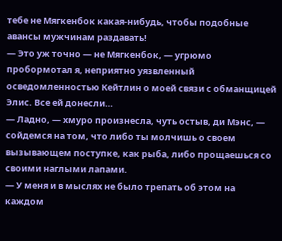тебе не Мягкенбок какая-нибудь, чтобы подобные авансы мужчинам раздавать!
— Это уж точно — не Мягкенбок, — угрюмо пробормотал я, неприятно уязвленный осведомленностью Кейтлин о моей связи с обманщицей Элис. Все ей донесли…
— Ладно, — хмуро произнесла, чуть остыв, ди Мэнс, — сойдемся на том, что либо ты молчишь о своем вызывающем поступке, как рыба, либо прощаешься со своими наглыми лапами.
— У меня и в мыслях не было трепать об этом на каждом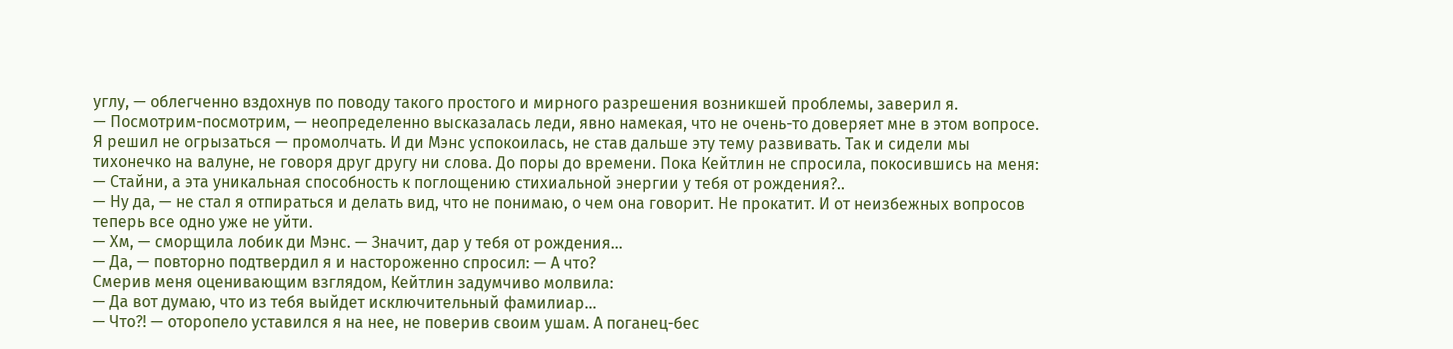углу, — облегченно вздохнув по поводу такого простого и мирного разрешения возникшей проблемы, заверил я.
— Посмотрим-посмотрим, — неопределенно высказалась леди, явно намекая, что не очень-то доверяет мне в этом вопросе.
Я решил не огрызаться — промолчать. И ди Мэнс успокоилась, не став дальше эту тему развивать. Так и сидели мы тихонечко на валуне, не говоря друг другу ни слова. До поры до времени. Пока Кейтлин не спросила, покосившись на меня:
— Стайни, а эта уникальная способность к поглощению стихиальной энергии у тебя от рождения?..
— Ну да, — не стал я отпираться и делать вид, что не понимаю, о чем она говорит. Не прокатит. И от неизбежных вопросов теперь все одно уже не уйти.
— Хм, — сморщила лобик ди Мэнс. — Значит, дар у тебя от рождения…
— Да, — повторно подтвердил я и настороженно спросил: — А что?
Смерив меня оценивающим взглядом, Кейтлин задумчиво молвила:
— Да вот думаю, что из тебя выйдет исключительный фамилиар…
— Что?! — оторопело уставился я на нее, не поверив своим ушам. А поганец-бес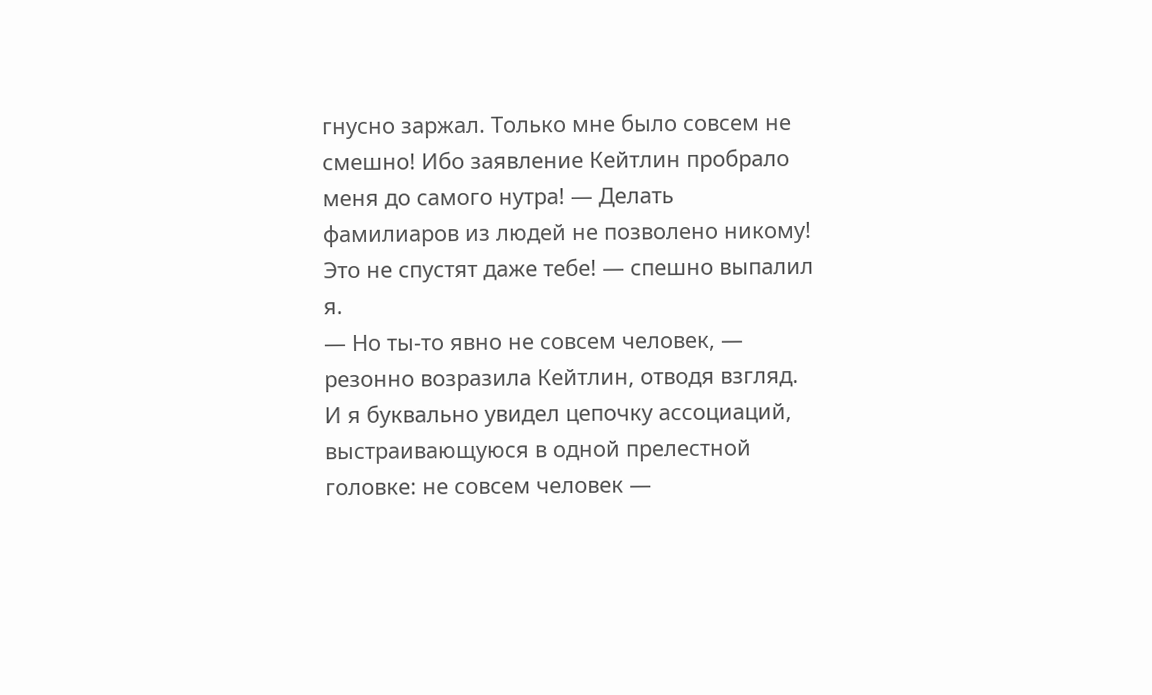гнусно заржал. Только мне было совсем не смешно! Ибо заявление Кейтлин пробрало меня до самого нутра! — Делать фамилиаров из людей не позволено никому! Это не спустят даже тебе! — спешно выпалил я.
— Но ты-то явно не совсем человек, — резонно возразила Кейтлин, отводя взгляд.
И я буквально увидел цепочку ассоциаций, выстраивающуюся в одной прелестной головке: не совсем человек —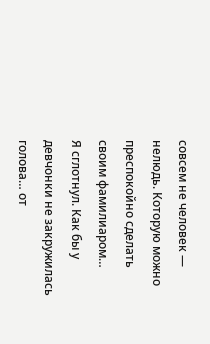совсем не человек — нелюдь. Которую можно преспокойно сделать своим фамилиаром…
Я сглотнул. Как бы у девчонки не закружилась голова… от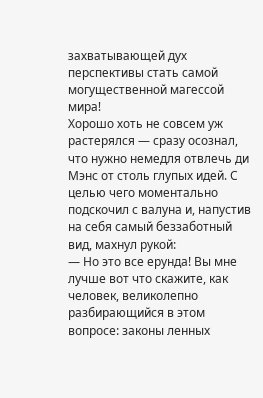захватывающей дух перспективы стать самой могущественной магессой мира!
Хорошо хоть не совсем уж растерялся — сразу осознал, что нужно немедля отвлечь ди Мэнс от столь глупых идей. С целью чего моментально подскочил с валуна и, напустив на себя самый беззаботный вид, махнул рукой:
— Но это все ерунда! Вы мне лучше вот что скажите, как человек, великолепно разбирающийся в этом вопросе: законы ленных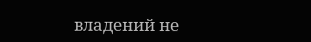владений не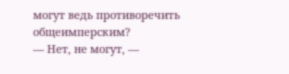могут ведь противоречить общеимперским?
— Нет, не могут, —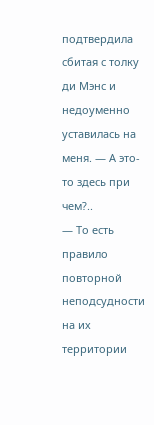подтвердила сбитая с толку ди Мэнс и недоуменно уставилась на меня. — А это-то здесь при чем?..
— То есть правило повторной неподсудности на их территории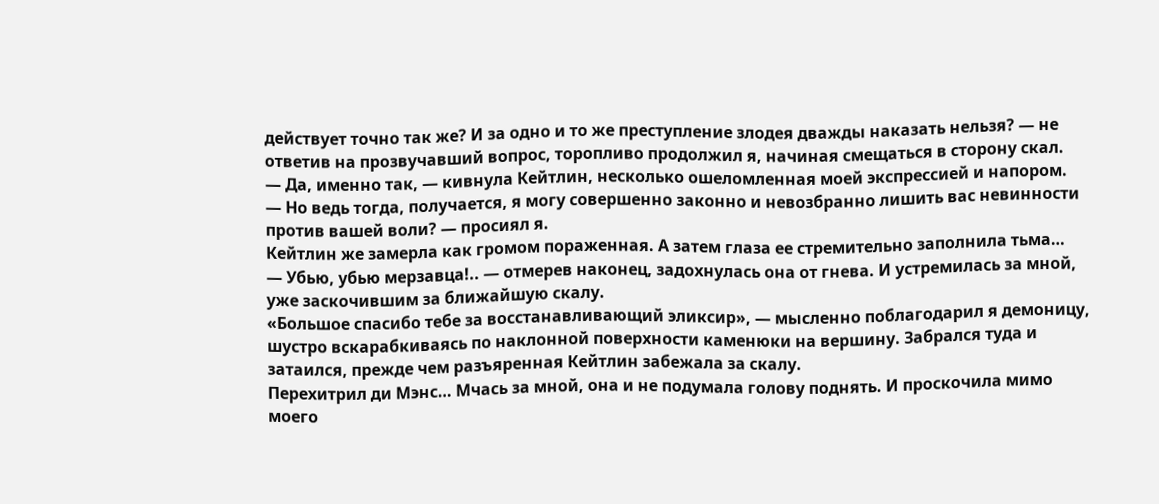действует точно так же? И за одно и то же преступление злодея дважды наказать нельзя? — не ответив на прозвучавший вопрос, торопливо продолжил я, начиная смещаться в сторону скал.
— Да, именно так, — кивнула Кейтлин, несколько ошеломленная моей экспрессией и напором.
— Но ведь тогда, получается, я могу совершенно законно и невозбранно лишить вас невинности против вашей воли? — просиял я.
Кейтлин же замерла как громом пораженная. А затем глаза ее стремительно заполнила тьма…
— Убью, убью мерзавца!.. — отмерев наконец, задохнулась она от гнева. И устремилась за мной, уже заскочившим за ближайшую скалу.
«Большое спасибо тебе за восстанавливающий эликсир», — мысленно поблагодарил я демоницу, шустро вскарабкиваясь по наклонной поверхности каменюки на вершину. Забрался туда и затаился, прежде чем разъяренная Кейтлин забежала за скалу.
Перехитрил ди Мэнс… Мчась за мной, она и не подумала голову поднять. И проскочила мимо моего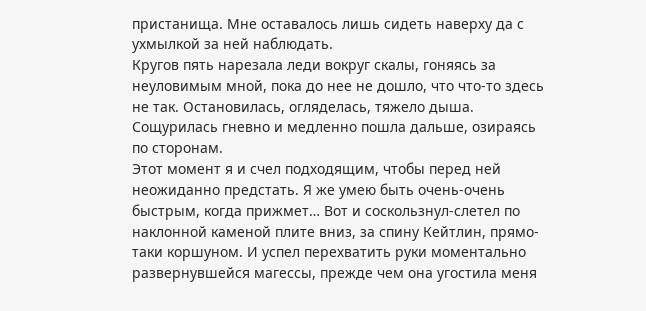пристанища. Мне оставалось лишь сидеть наверху да с ухмылкой за ней наблюдать.
Кругов пять нарезала леди вокруг скалы, гоняясь за неуловимым мной, пока до нее не дошло, что что-то здесь не так. Остановилась, огляделась, тяжело дыша. Сощурилась гневно и медленно пошла дальше, озираясь по сторонам.
Этот момент я и счел подходящим, чтобы перед ней неожиданно предстать. Я же умею быть очень-очень быстрым, когда прижмет… Вот и соскользнул-слетел по наклонной каменой плите вниз, за спину Кейтлин, прямо-таки коршуном. И успел перехватить руки моментально развернувшейся магессы, прежде чем она угостила меня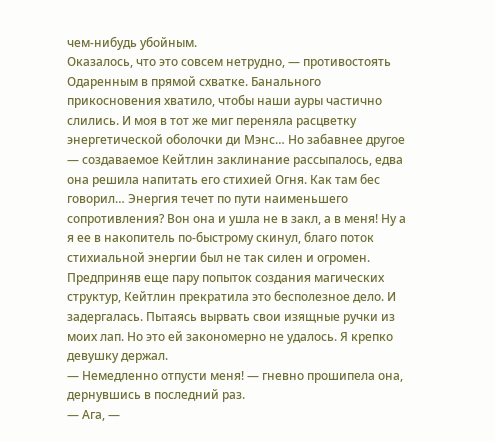чем-нибудь убойным.
Оказалось, что это совсем нетрудно, — противостоять Одаренным в прямой схватке. Банального прикосновения хватило, чтобы наши ауры частично слились. И моя в тот же миг переняла расцветку энергетической оболочки ди Мэнс… Но забавнее другое — создаваемое Кейтлин заклинание рассыпалось, едва она решила напитать его стихией Огня. Как там бес говорил… Энергия течет по пути наименьшего сопротивления? Вон она и ушла не в закл, а в меня! Ну а я ее в накопитель по-быстрому скинул, благо поток стихиальной энергии был не так силен и огромен.
Предприняв еще пару попыток создания магических структур, Кейтлин прекратила это бесполезное дело. И задергалась. Пытаясь вырвать свои изящные ручки из моих лап. Но это ей закономерно не удалось. Я крепко девушку держал.
— Немедленно отпусти меня! — гневно прошипела она, дернувшись в последний раз.
— Ага, —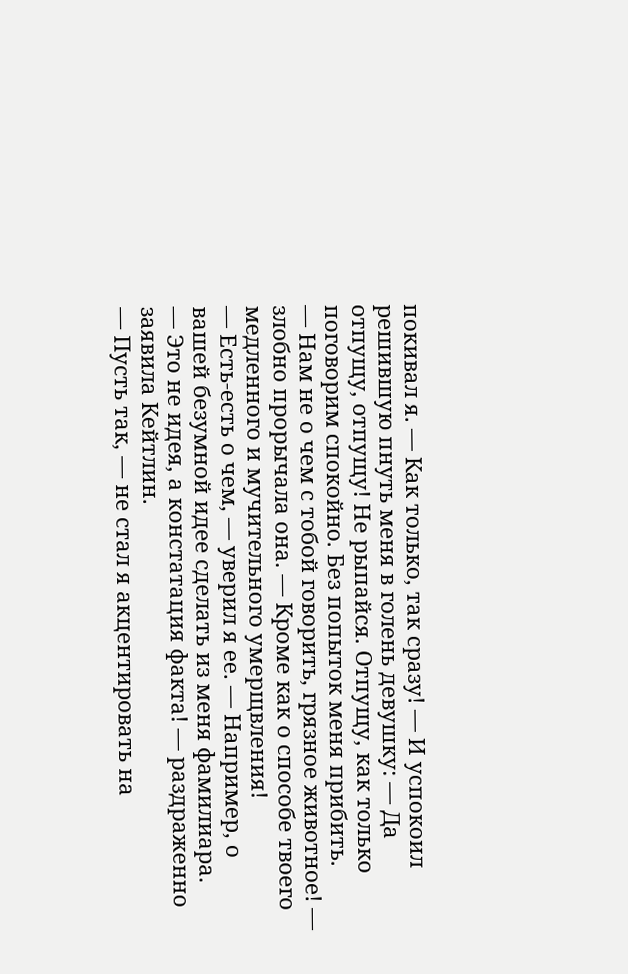покивал я. — Как только, так сразу! — И успокоил решившую пнуть меня в голень девушку: — Да отпущу, отпущу! Не рыпайся. Отпущу, как только поговорим спокойно. Без попыток меня прибить.
— Нам не о чем с тобой говорить, грязное животное! — злобно прорычала она. — Кроме как о способе твоего медленного и мучительного умерщвления!
— Есть-есть о чем, — уверил я ее. — Например, о вашей безумной идее сделать из меня фамилиара.
— Это не идея, а констатация факта! — раздраженно заявила Кейтлин.
— Пусть так, — не стал я акцентировать на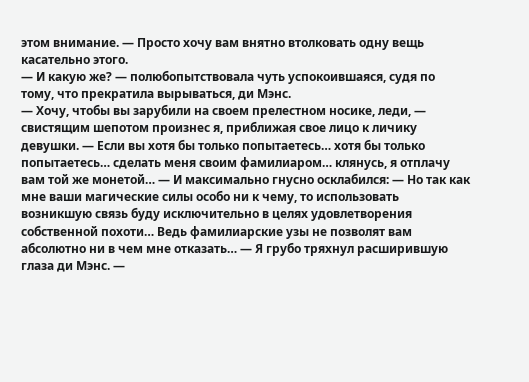этом внимание. — Просто хочу вам внятно втолковать одну вещь касательно этого.
— И какую же? — полюбопытствовала чуть успокоившаяся, судя по тому, что прекратила вырываться, ди Мэнс.
— Хочу, чтобы вы зарубили на своем прелестном носике, леди, — свистящим шепотом произнес я, приближая свое лицо к личику девушки. — Если вы хотя бы только попытаетесь… хотя бы только попытаетесь… сделать меня своим фамилиаром… клянусь, я отплачу вам той же монетой… — И максимально гнусно осклабился: — Но так как мне ваши магические силы особо ни к чему, то использовать возникшую связь буду исключительно в целях удовлетворения собственной похоти… Ведь фамилиарские узы не позволят вам абсолютно ни в чем мне отказать… — Я грубо тряхнул расширившую глаза ди Мэнс. —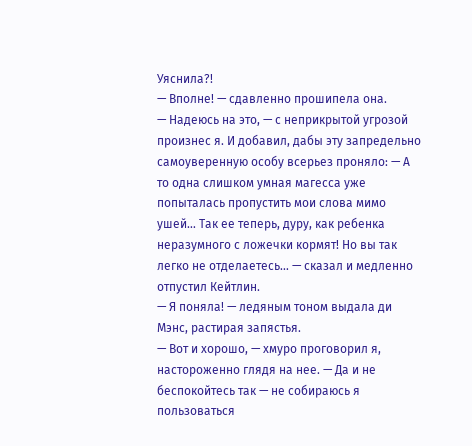Уяснила?!
— Вполне! — сдавленно прошипела она.
— Надеюсь на это, — с неприкрытой угрозой произнес я. И добавил, дабы эту запредельно самоуверенную особу всерьез проняло: — А то одна слишком умная магесса уже попыталась пропустить мои слова мимо ушей… Так ее теперь, дуру, как ребенка неразумного с ложечки кормят! Но вы так легко не отделаетесь… — сказал и медленно отпустил Кейтлин.
— Я поняла! — ледяным тоном выдала ди Мэнс, растирая запястья.
— Вот и хорошо, — хмуро проговорил я, настороженно глядя на нее. — Да и не беспокойтесь так — не собираюсь я пользоваться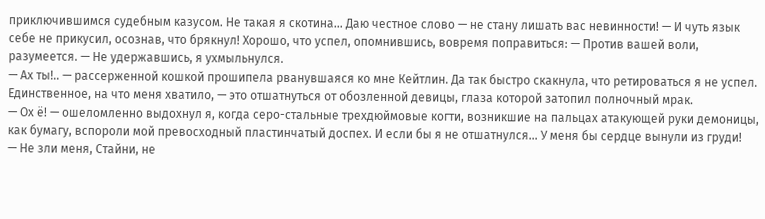приключившимся судебным казусом. Не такая я скотина… Даю честное слово — не стану лишать вас невинности! — И чуть язык себе не прикусил, осознав, что брякнул! Хорошо, что успел, опомнившись, вовремя поправиться: — Против вашей воли, разумеется. — Не удержавшись, я ухмыльнулся.
— Ах ты!.. — рассерженной кошкой прошипела рванувшаяся ко мне Кейтлин. Да так быстро скакнула, что ретироваться я не успел. Единственное, на что меня хватило, — это отшатнуться от обозленной девицы, глаза которой затопил полночный мрак.
— Ох ё! — ошеломленно выдохнул я, когда серо-стальные трехдюймовые когти, возникшие на пальцах атакующей руки демоницы, как бумагу, вспороли мой превосходный пластинчатый доспех. И если бы я не отшатнулся… У меня бы сердце вынули из груди!
— Не зли меня, Стайни, не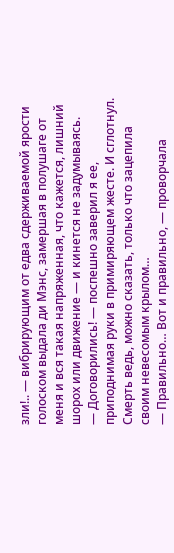зли!.. — вибрирующим от едва сдерживаемой ярости голоском выдала ди Мэнс, замершая в полушаге от меня и вся такая напряженная, что кажется, лишний шорох или движение — и кинется не задумываясь.
— Договорились! — поспешно заверил я ее, приподнимая руки в примиряющем жесте. И сглотнул. Смерть ведь, можно сказать, только что зацепила своим невесомым крылом…
— Правильно… Вот и правильно, — проворчала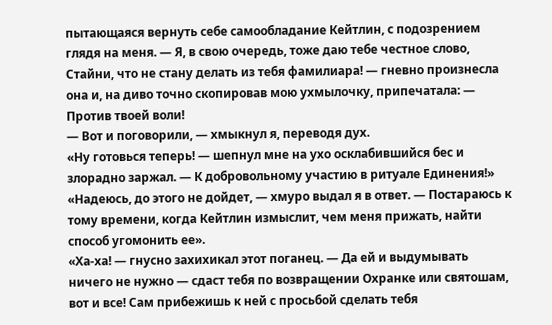пытающаяся вернуть себе самообладание Кейтлин, с подозрением глядя на меня. — Я, в свою очередь, тоже даю тебе честное слово, Стайни, что не стану делать из тебя фамилиара! — гневно произнесла она и, на диво точно скопировав мою ухмылочку, припечатала: — Против твоей воли!
— Вот и поговорили, — хмыкнул я, переводя дух.
«Ну готовься теперь! — шепнул мне на ухо осклабившийся бес и злорадно заржал. — К добровольному участию в ритуале Единения!»
«Надеюсь, до этого не дойдет, — хмуро выдал я в ответ. — Постараюсь к тому времени, когда Кейтлин измыслит, чем меня прижать, найти способ угомонить ее».
«Ха-ха! — гнусно захихикал этот поганец. — Да ей и выдумывать ничего не нужно — сдаст тебя по возвращении Охранке или святошам, вот и все! Сам прибежишь к ней с просьбой сделать тебя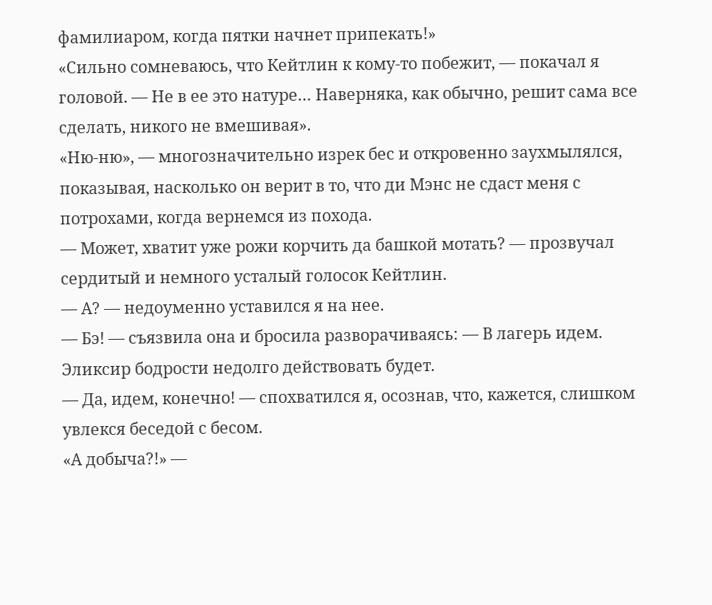фамилиаром, когда пятки начнет припекать!»
«Сильно сомневаюсь, что Кейтлин к кому-то побежит, — покачал я головой. — Не в ее это натуре… Наверняка, как обычно, решит сама все сделать, никого не вмешивая».
«Ню-ню», — многозначительно изрек бес и откровенно заухмылялся, показывая, насколько он верит в то, что ди Мэнс не сдаст меня с потрохами, когда вернемся из похода.
— Может, хватит уже рожи корчить да башкой мотать? — прозвучал сердитый и немного усталый голосок Кейтлин.
— А? — недоуменно уставился я на нее.
— Бэ! — съязвила она и бросила разворачиваясь: — В лагерь идем. Эликсир бодрости недолго действовать будет.
— Да, идем, конечно! — спохватился я, осознав, что, кажется, слишком увлекся беседой с бесом.
«А добыча?!» —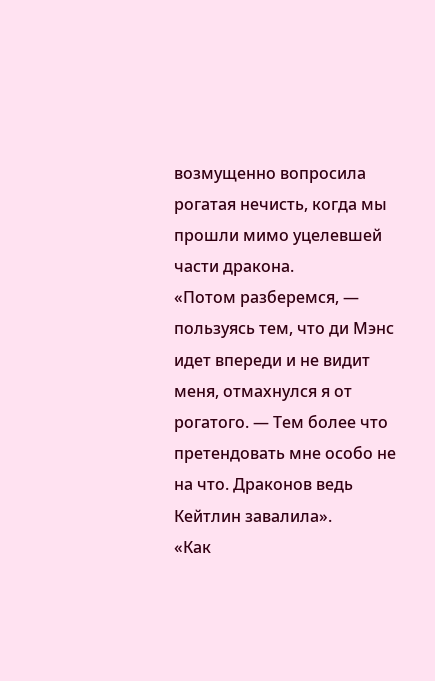возмущенно вопросила рогатая нечисть, когда мы прошли мимо уцелевшей части дракона.
«Потом разберемся, — пользуясь тем, что ди Мэнс идет впереди и не видит меня, отмахнулся я от рогатого. — Тем более что претендовать мне особо не на что. Драконов ведь Кейтлин завалила».
«Как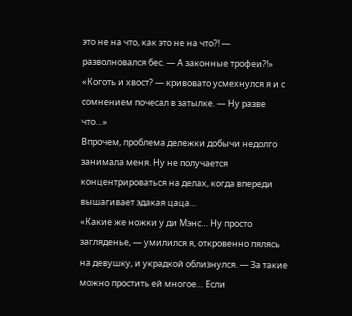это не на что, как это не на что?! — разволновался бес. — А законные трофеи?!»
«Коготь и хвост? — кривовато усмехнулся я и с сомнением почесал в затылке. — Ну разве что…»
Впрочем, проблема дележки добычи недолго занимала меня. Ну не получается концентрироваться на делах, когда впереди вышагивает эдакая цаца…
«Какие же ножки у ди Мэнс… Ну просто загляденье, — умилился я, откровенно пялясь на девушку, и украдкой облизнулся. — За такие можно простить ей многое… Если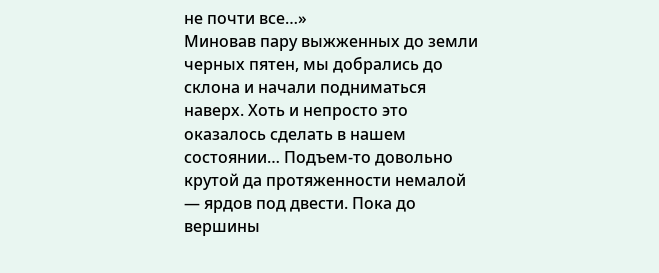не почти все…»
Миновав пару выжженных до земли черных пятен, мы добрались до склона и начали подниматься наверх. Хоть и непросто это оказалось сделать в нашем состоянии… Подъем-то довольно крутой да протяженности немалой — ярдов под двести. Пока до вершины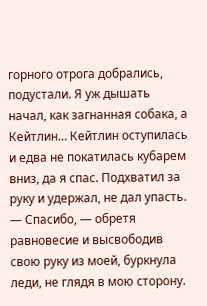горного отрога добрались, подустали. Я уж дышать начал, как загнанная собака, а Кейтлин… Кейтлин оступилась и едва не покатилась кубарем вниз, да я спас. Подхватил за руку и удержал, не дал упасть.
— Спасибо, — обретя равновесие и высвободив свою руку из моей, буркнула леди, не глядя в мою сторону.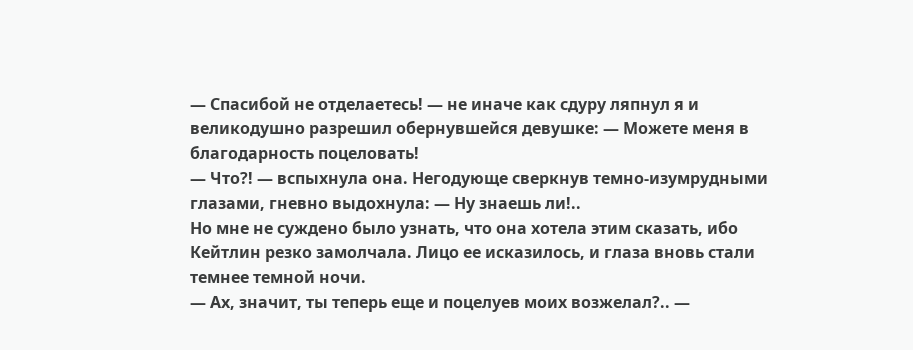— Спасибой не отделаетесь! — не иначе как сдуру ляпнул я и великодушно разрешил обернувшейся девушке: — Можете меня в благодарность поцеловать!
— Что?! — вспыхнула она. Негодующе сверкнув темно-изумрудными глазами, гневно выдохнула: — Ну знаешь ли!..
Но мне не суждено было узнать, что она хотела этим сказать, ибо Кейтлин резко замолчала. Лицо ее исказилось, и глаза вновь стали темнее темной ночи.
— Ах, значит, ты теперь еще и поцелуев моих возжелал?.. —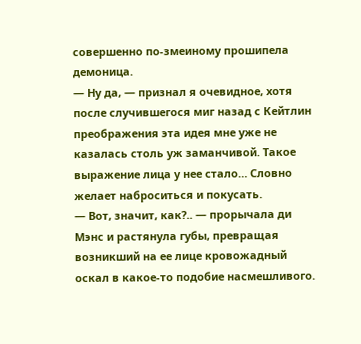совершенно по-змеиному прошипела демоница.
— Ну да, — признал я очевидное, хотя после случившегося миг назад с Кейтлин преображения эта идея мне уже не казалась столь уж заманчивой. Такое выражение лица у нее стало… Словно желает наброситься и покусать.
— Вот, значит, как?.. — прорычала ди Мэнс и растянула губы, превращая возникший на ее лице кровожадный оскал в какое-то подобие насмешливого.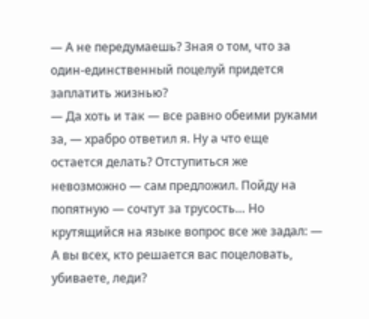— А не передумаешь? Зная о том, что за один-единственный поцелуй придется заплатить жизнью?
— Да хоть и так — все равно обеими руками за, — храбро ответил я. Ну а что еще остается делать? Отступиться же невозможно — сам предложил. Пойду на попятную — сочтут за трусость… Но крутящийся на языке вопрос все же задал: — А вы всех, кто решается вас поцеловать, убиваете, леди?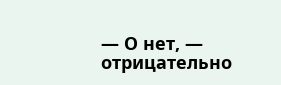— О нет, — отрицательно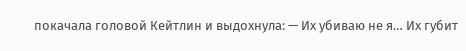покачала головой Кейтлин и выдохнула: — Их убиваю не я… Их губит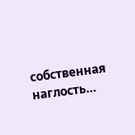собственная наглость…